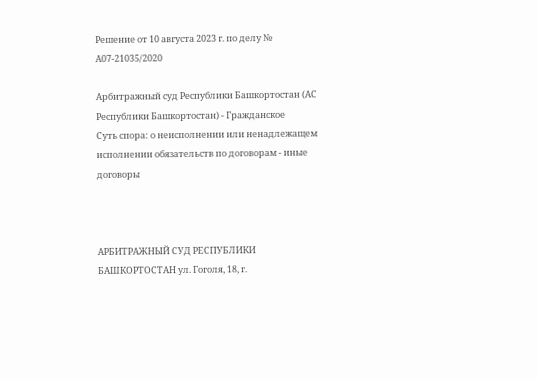Решение от 10 августа 2023 г. по делу № А07-21035/2020

Арбитражный суд Республики Башкортостан (АС Республики Башкортостан) - Гражданское
Суть спора: о неисполнении или ненадлежащем исполнении обязательств по договорам - иные договоры



АРБИТРАЖНЫЙ СУД РЕСПУБЛИКИ БАШКОРТОСТАН ул. Гоголя, 18, г.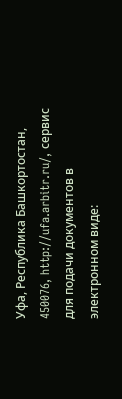Уфа, Республика Башкортостан, 450076, http://ufa.arbitr.ru/, сервис для подачи документов в электронном виде: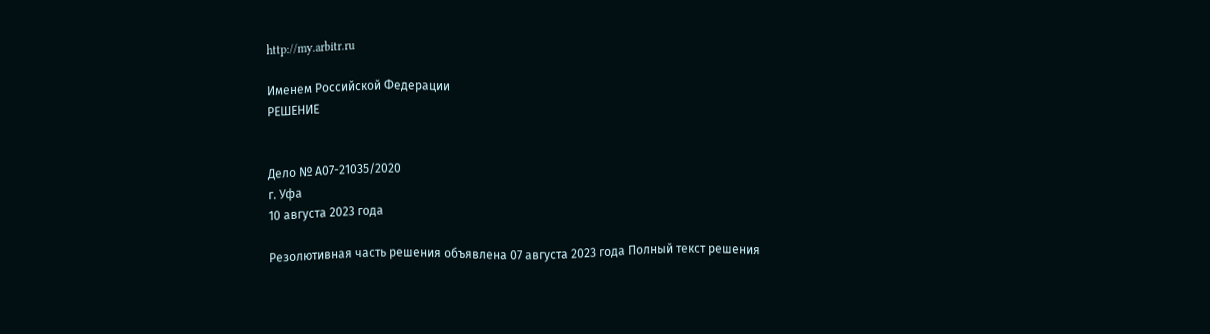http://my.arbitr.ru

Именем Российской Федерации
РЕШЕНИЕ


Дело № А07-21035/2020
г. Уфа
10 августа 2023 года

Резолютивная часть решения объявлена 07 августа 2023 года Полный текст решения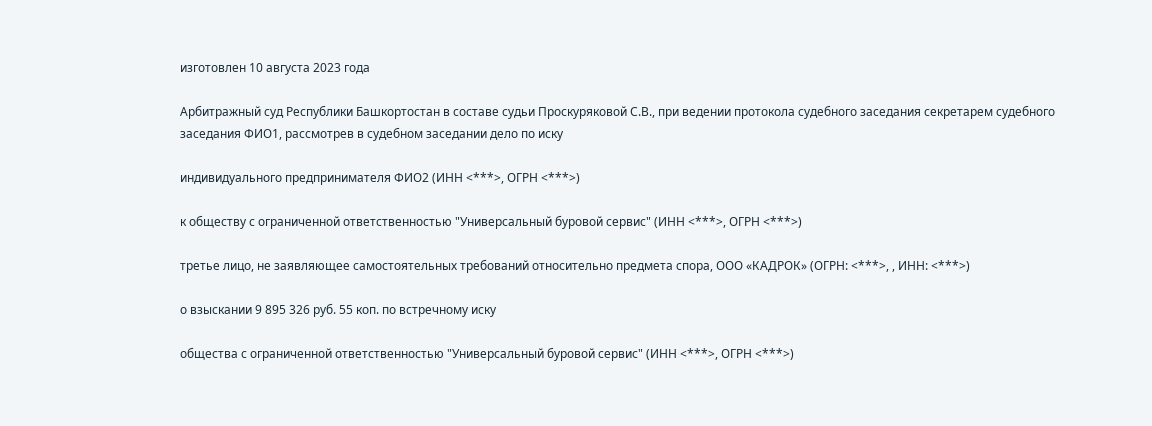изготовлен 10 августа 2023 года

Арбитражный суд Республики Башкортостан в составе судьи Проскуряковой С.В., при ведении протокола судебного заседания секретарем судебного заседания ФИО1, рассмотрев в судебном заседании дело по иску

индивидуального предпринимателя ФИО2 (ИНН <***>, ОГРН <***>)

к обществу с ограниченной ответственностью "Универсальный буровой сервис" (ИНН <***>, ОГРН <***>)

третье лицо, не заявляющее самостоятельных требований относительно предмета спора, ООО «КАДРОК» (ОГРН: <***>, , ИНН: <***>)

о взыскании 9 895 326 руб. 55 коп. по встречному иску

общества с ограниченной ответственностью "Универсальный буровой сервис" (ИНН <***>, ОГРН <***>)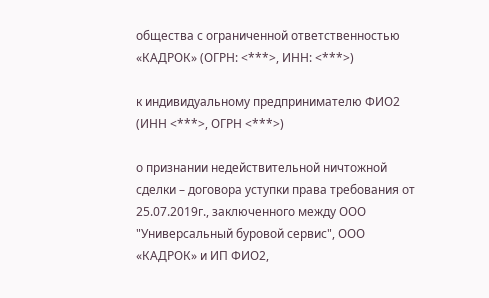общества с ограниченной ответственностью «КАДРОК» (ОГРН: <***>, ИНН: <***>)

к индивидуальному предпринимателю ФИО2 (ИНН <***>, ОГРН <***>)

о признании недействительной ничтожной сделки – договора уступки права требования от 25.07.2019г., заключенного между ООО "Универсальный буровой сервис", ООО «КАДРОК» и ИП ФИО2,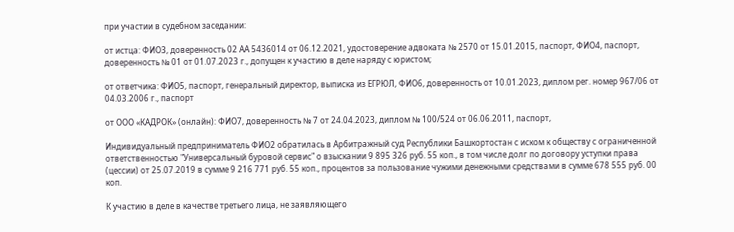при участии в судебном заседании:

от истца: ФИО3, доверенность 02 АА 5436014 от 06.12.2021, удостоверение адвоката № 2570 от 15.01.2015, паспорт, ФИО4, паспорт, доверенность № 01 от 01.07.2023 г., допущен к участию в деле наряду с юристом;

от ответчика: ФИО5, паспорт, генеральный директор, выписка из ЕГРЮЛ, ФИО6, доверенность от 10.01.2023, диплом рег. номер 967/06 от 04.03.2006 г., паспорт

от ООО «КАДРОК» (онлайн): ФИО7, доверенность № 7 от 24.04.2023, диплом № 100/524 от 06.06.2011, паспорт,

Индивидуальный предприниматель ФИО2 обратилась в Арбитражный суд Республики Башкортостан с иском к обществу с ограниченной ответственностью "Универсальный буровой сервис" о взыскании 9 895 326 руб. 55 коп., в том числе долг по договору уступки права (цессии) от 25.07.2019 в сумме 9 216 771 руб. 55 коп., процентов за пользование чужими денежными средствами в сумме 678 555 руб. 00 коп.

К участию в деле в качестве третьего лица, не заявляющего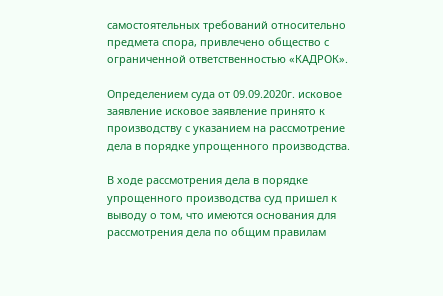самостоятельных требований относительно предмета спора, привлечено общество с ограниченной ответственностью «КАДРОК».

Определением суда от 09.09.2020г. исковое заявление исковое заявление принято к производству с указанием на рассмотрение дела в порядке упрощенного производства.

В ходе рассмотрения дела в порядке упрощенного производства суд пришел к выводу о том, что имеются основания для рассмотрения дела по общим правилам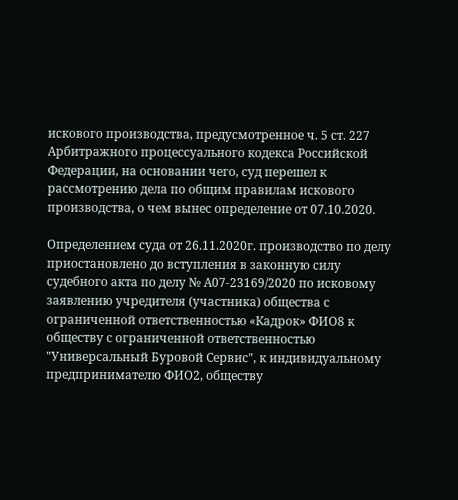искового производства, предусмотренное ч. 5 ст. 227 Арбитражного процессуального кодекса Российской Федерации, на основании чего, суд перешел к рассмотрению дела по общим правилам искового производства, о чем вынес определение от 07.10.2020.

Определением суда от 26.11.2020г. производство по делу приостановлено до вступления в законную силу судебного акта по делу № А07-23169/2020 по исковому заявлению учредителя (участника) общества с ограниченной ответственностью «Кадрок» ФИО8 к обществу с ограниченной ответственностью "Универсальный Буровой Сервис", к индивидуальному предпринимателю ФИО2, обществу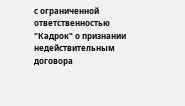с ограниченной ответственностью "Кадрок" о признании недействительным договора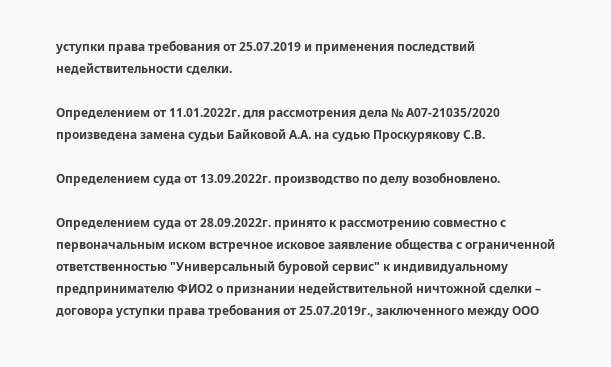уступки права требования от 25.07.2019 и применения последствий недействительности сделки.

Определением от 11.01.2022г. для рассмотрения дела № А07-21035/2020 произведена замена судьи Байковой А.А. на судью Проскурякову С.В.

Определением суда от 13.09.2022г. производство по делу возобновлено.

Определением суда от 28.09.2022г. принято к рассмотрению совместно с первоначальным иском встречное исковое заявление общества с ограниченной ответственностью "Универсальный буровой сервис" к индивидуальному предпринимателю ФИО2 о признании недействительной ничтожной сделки – договора уступки права требования от 25.07.2019г., заключенного между ООО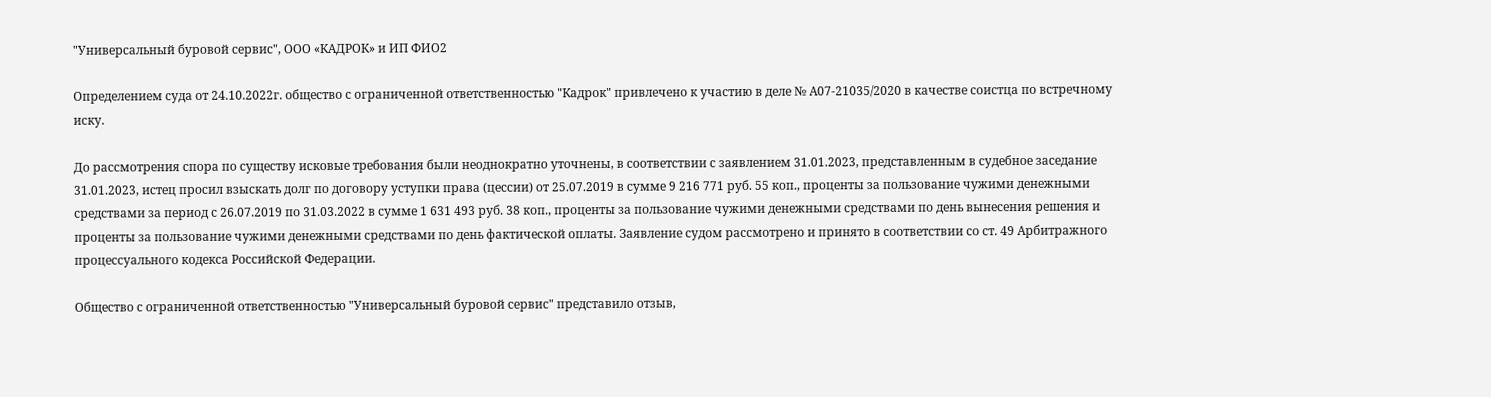"Универсальный буровой сервис", ООО «КАДРОК» и ИП ФИО2

Определением суда от 24.10.2022г. общество с ограниченной ответственностью "Кадрок" привлечено к участию в деле № А07-21035/2020 в качестве соистца по встречному иску.

До рассмотрения спора по существу исковые требования были неоднократно уточнены, в соответствии с заявлением 31.01.2023, представленным в судебное заседание 31.01.2023, истец просил взыскать долг по договору уступки права (цессии) от 25.07.2019 в сумме 9 216 771 руб. 55 коп., проценты за пользование чужими денежными средствами за период с 26.07.2019 по 31.03.2022 в сумме 1 631 493 руб. 38 коп., проценты за пользование чужими денежными средствами по день вынесения решения и проценты за пользование чужими денежными средствами по день фактической оплаты. Заявление судом рассмотрено и принято в соответствии со ст. 49 Арбитражного процессуального кодекса Российской Федерации.

Общество с ограниченной ответственностью "Универсальный буровой сервис" представило отзыв,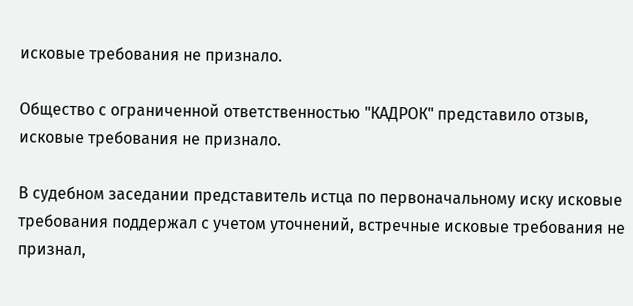исковые требования не признало.

Общество с ограниченной ответственностью "КАДРОК" представило отзыв, исковые требования не признало.

В судебном заседании представитель истца по первоначальному иску исковые требования поддержал с учетом уточнений, встречные исковые требования не признал,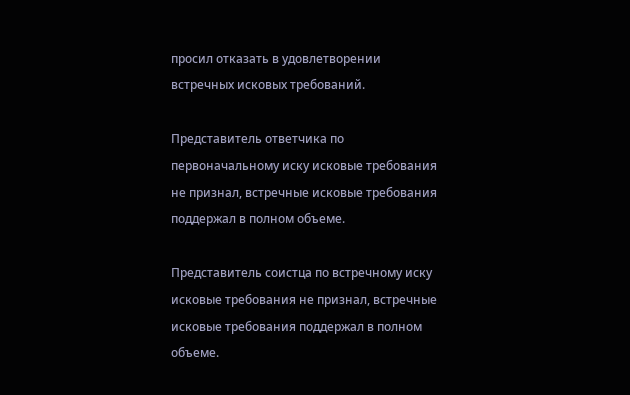просил отказать в удовлетворении встречных исковых требований.

Представитель ответчика по первоначальному иску исковые требования не признал, встречные исковые требования поддержал в полном объеме.

Представитель соистца по встречному иску исковые требования не признал, встречные исковые требования поддержал в полном объеме.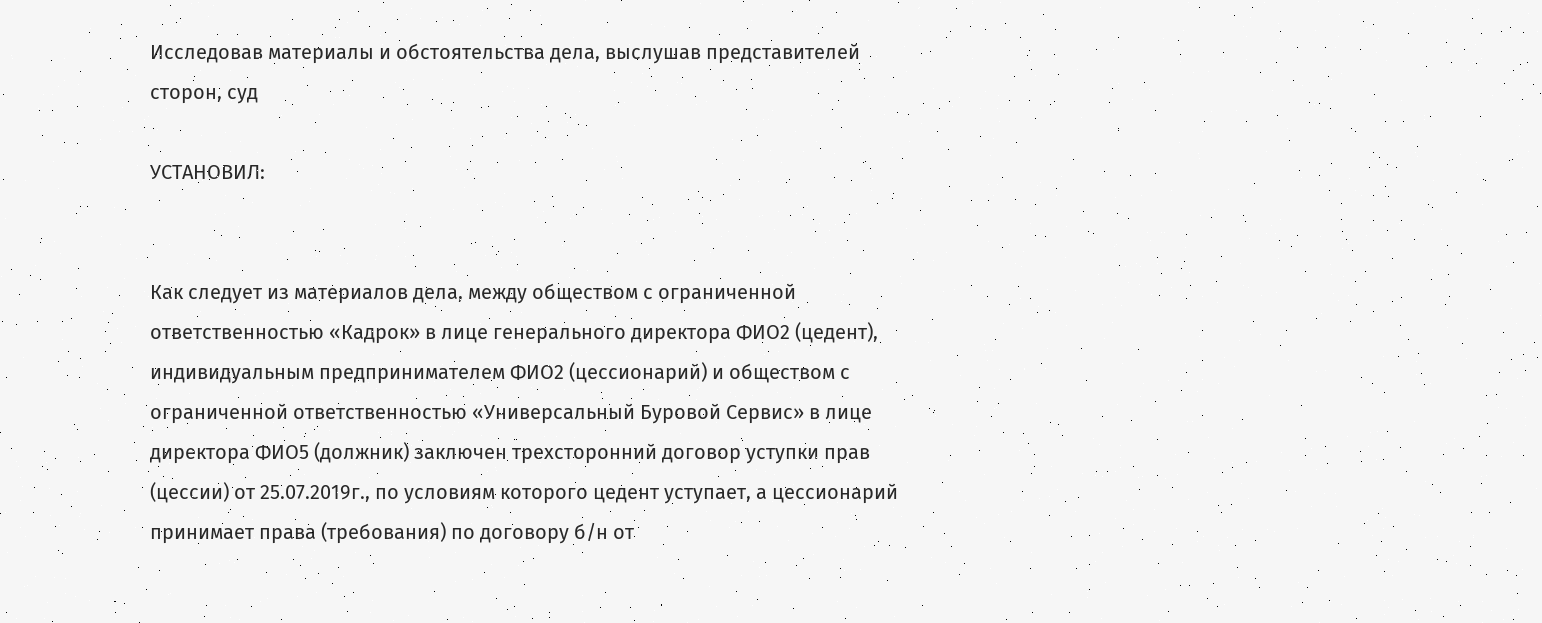Исследовав материалы и обстоятельства дела, выслушав представителей сторон, суд

УСТАНОВИЛ:


Как следует из материалов дела, между обществом с ограниченной ответственностью «Кадрок» в лице генерального директора ФИО2 (цедент), индивидуальным предпринимателем ФИО2 (цессионарий) и обществом с ограниченной ответственностью «Универсальный Буровой Сервис» в лице директора ФИО5 (должник) заключен трехсторонний договор уступки прав (цессии) от 25.07.2019г., по условиям которого цедент уступает, а цессионарий принимает права (требования) по договору б/н от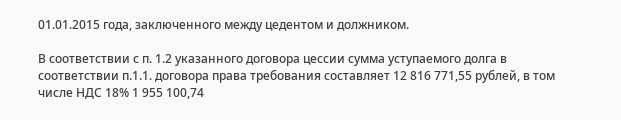01.01.2015 года, заключенного между цедентом и должником.

В соответствии с п. 1.2 указанного договора цессии сумма уступаемого долга в соответствии п.1.1. договора права требования составляет 12 816 771,55 рублей, в том числе НДС 18% 1 955 100,74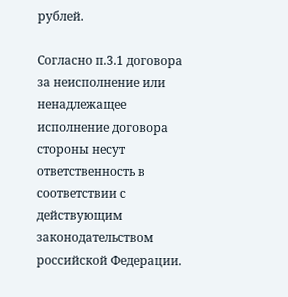рублей.

Согласно п.3.1 договора за неисполнение или ненадлежащее исполнение договора стороны несут ответственность в соответствии с действующим законодательством российской Федерации.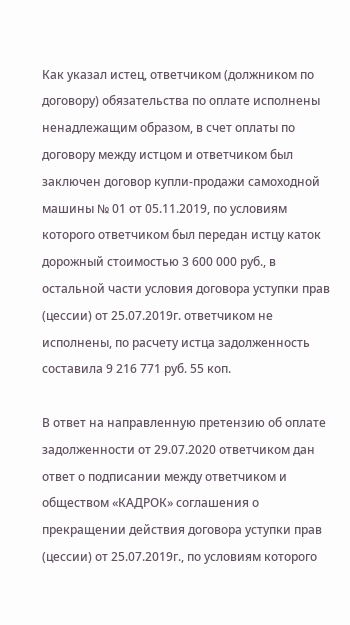Как указал истец, ответчиком (должником по договору) обязательства по оплате исполнены ненадлежащим образом, в счет оплаты по договору между истцом и ответчиком был заключен договор купли-продажи самоходной машины № 01 от 05.11.2019, по условиям которого ответчиком был передан истцу каток дорожный стоимостью 3 600 000 руб., в остальной части условия договора уступки прав (цессии) от 25.07.2019г. ответчиком не исполнены, по расчету истца задолженность составила 9 216 771 руб. 55 коп.

В ответ на направленную претензию об оплате задолженности от 29.07.2020 ответчиком дан ответ о подписании между ответчиком и обществом «КАДРОК» соглашения о прекращении действия договора уступки прав (цессии) от 25.07.2019г., по условиям которого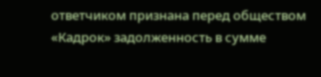ответчиком признана перед обществом «Кадрок» задолженность в сумме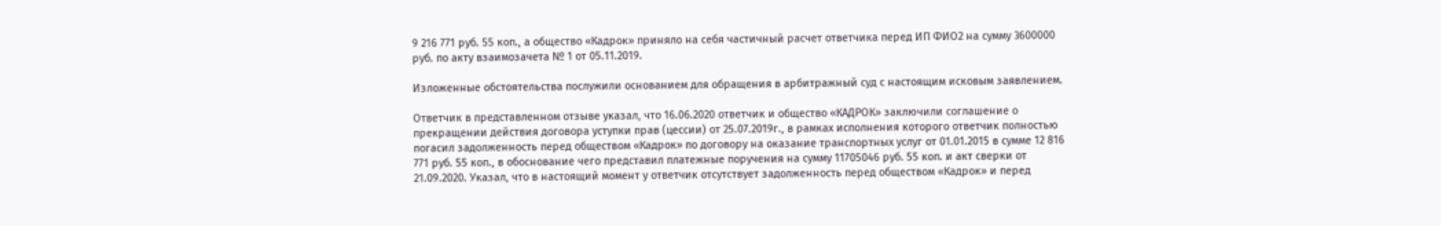9 216 771 руб. 55 коп., а общество «Кадрок» приняло на себя частичный расчет ответчика перед ИП ФИО2 на сумму 3600000 руб. по акту взаимозачета № 1 от 05.11.2019.

Изложенные обстоятельства послужили основанием для обращения в арбитражный суд с настоящим исковым заявлением.

Ответчик в представленном отзыве указал, что 16.06.2020 ответчик и общество «КАДРОК» заключили соглашение о прекращении действия договора уступки прав (цессии) от 25.07.2019г., в рамках исполнения которого ответчик полностью погасил задолженность перед обществом «Кадрок» по договору на оказание транспортных услуг от 01.01.2015 в сумме 12 816 771 руб. 55 коп., в обоснование чего представил платежные поручения на сумму 11705046 руб. 55 коп. и акт сверки от 21.09.2020. Указал, что в настоящий момент у ответчик отсутствует задолженность перед обществом «Кадрок» и перед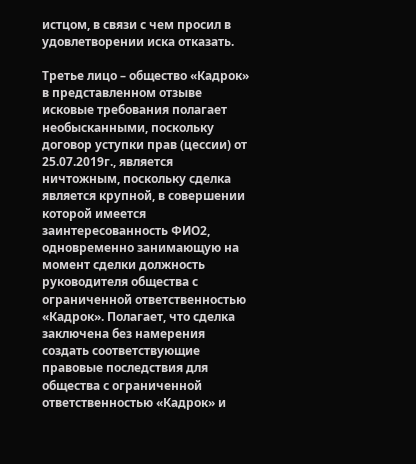истцом, в связи с чем просил в удовлетворении иска отказать.

Третье лицо – общество «Кадрок» в представленном отзыве исковые требования полагает необысканными, поскольку договор уступки прав (цессии) от 25.07.2019г., является ничтожным, поскольку сделка является крупной, в совершении которой имеется заинтересованность ФИО2, одновременно занимающую на момент сделки должность руководителя общества с ограниченной ответственностью «Кадрок». Полагает, что сделка заключена без намерения создать соответствующие правовые последствия для общества с ограниченной ответственностью «Кадрок» и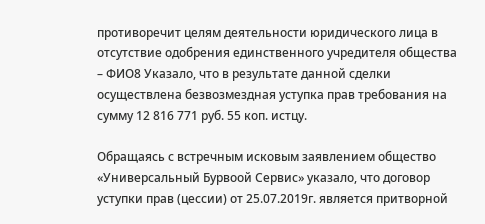противоречит целям деятельности юридического лица в отсутствие одобрения единственного учредителя общества – ФИО8 Указало, что в результате данной сделки осуществлена безвозмездная уступка прав требования на сумму 12 816 771 руб. 55 коп. истцу.

Обращаясь с встречным исковым заявлением общество «Универсальный Бурвоой Сервис» указало, что договор уступки прав (цессии) от 25.07.2019г. является притворной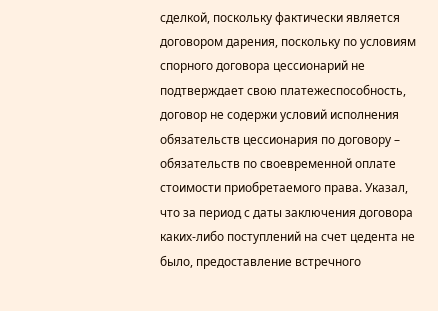сделкой, поскольку фактически является договором дарения, поскольку по условиям спорного договора цессионарий не подтверждает свою платежеспособность, договор не содержи условий исполнения обязательств цессионария по договору – обязательств по своевременной оплате стоимости приобретаемого права. Указал, что за период с даты заключения договора каких-либо поступлений на счет цедента не было, предоставление встречного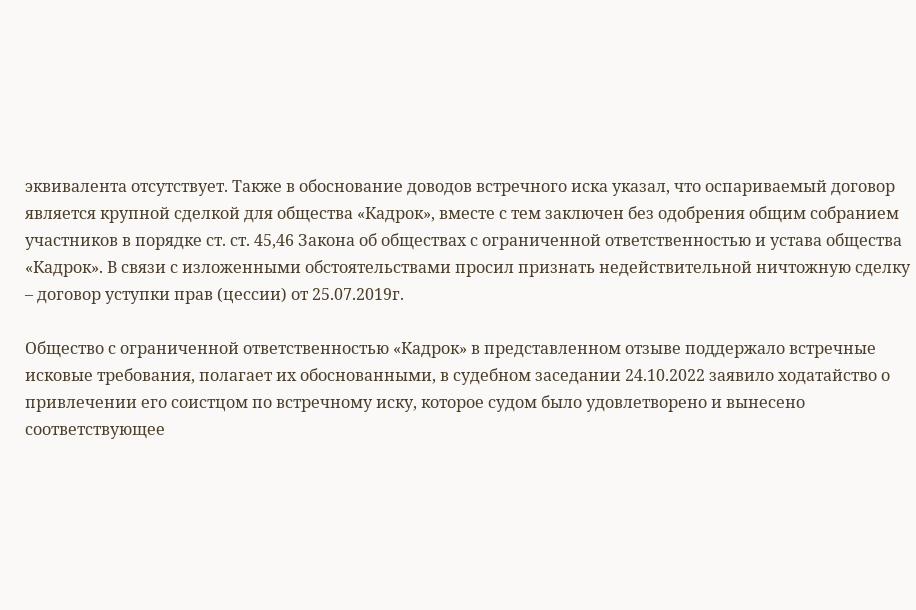эквивалента отсутствует. Также в обоснование доводов встречного иска указал, что оспариваемый договор является крупной сделкой для общества «Кадрок», вместе с тем заключен без одобрения общим собранием участников в порядке ст. ст. 45,46 Закона об обществах с ограниченной ответственностью и устава общества «Кадрок». В связи с изложенными обстоятельствами просил признать недействительной ничтожную сделку – договор уступки прав (цессии) от 25.07.2019г.

Общество с ограниченной ответственностью «Кадрок» в представленном отзыве поддержало встречные исковые требования, полагает их обоснованными, в судебном заседании 24.10.2022 заявило ходатайство о привлечении его соистцом по встречному иску, которое судом было удовлетворено и вынесено соответствующее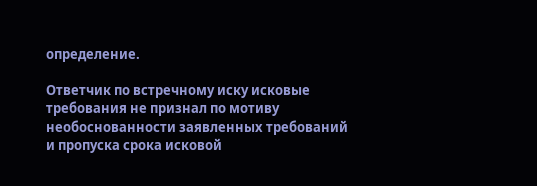определение.

Ответчик по встречному иску исковые требования не признал по мотиву необоснованности заявленных требований и пропуска срока исковой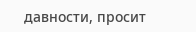давности, просит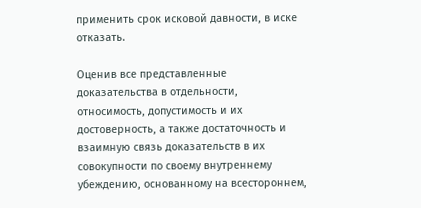применить срок исковой давности, в иске отказать.

Оценив все представленные доказательства в отдельности, относимость, допустимость и их достоверность, а также достаточность и взаимную связь доказательств в их совокупности по своему внутреннему убеждению, основанному на всестороннем,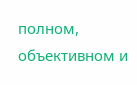полном, объективном и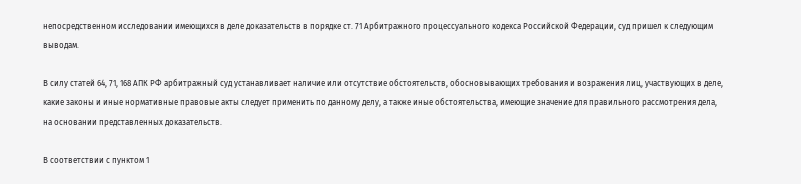непосредственном исследовании имеющихся в деле доказательств в порядке ст. 71 Арбитражного процессуального кодекса Российской Федерации, суд пришел к следующим выводам.

В силу статей 64, 71, 168 АПК РФ арбитражный суд устанавливает наличие или отсутствие обстоятельств, обосновывающих требования и возражения лиц, участвующих в деле, какие законы и иные нормативные правовые акты следует применить по данному делу, а также иные обстоятельства, имеющие значение для правильного рассмотрения дела, на основании представленных доказательств.

В соответствии с пунктом 1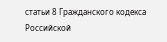статьи 8 Гражданского кодекса Российской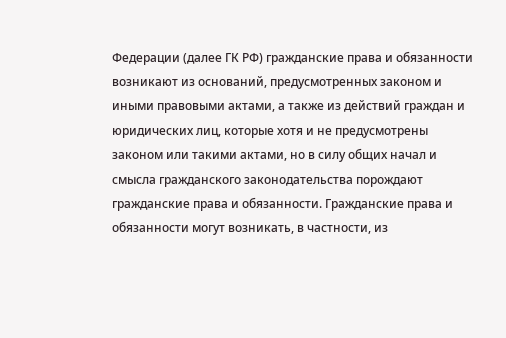Федерации (далее ГК РФ) гражданские права и обязанности возникают из оснований, предусмотренных законом и иными правовыми актами, а также из действий граждан и юридических лиц, которые хотя и не предусмотрены законом или такими актами, но в силу общих начал и смысла гражданского законодательства порождают гражданские права и обязанности. Гражданские права и обязанности могут возникать, в частности, из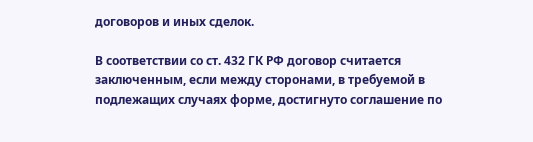договоров и иных сделок.

В соответствии со ст. 432 ГК РФ договор считается заключенным, если между сторонами, в требуемой в подлежащих случаях форме, достигнуто соглашение по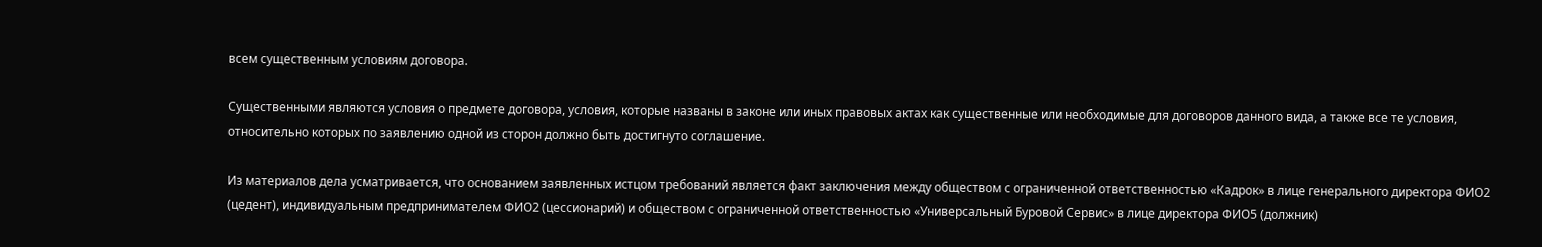всем существенным условиям договора.

Существенными являются условия о предмете договора, условия, которые названы в законе или иных правовых актах как существенные или необходимые для договоров данного вида, а также все те условия, относительно которых по заявлению одной из сторон должно быть достигнуто соглашение.

Из материалов дела усматривается, что основанием заявленных истцом требований является факт заключения между обществом с ограниченной ответственностью «Кадрок» в лице генерального директора ФИО2 (цедент), индивидуальным предпринимателем ФИО2 (цессионарий) и обществом с ограниченной ответственностью «Универсальный Буровой Сервис» в лице директора ФИО5 (должник)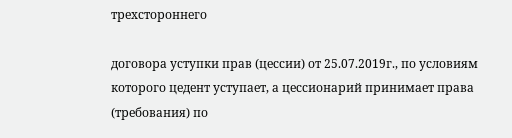трехстороннего

договора уступки прав (цессии) от 25.07.2019г., по условиям которого цедент уступает, а цессионарий принимает права (требования) по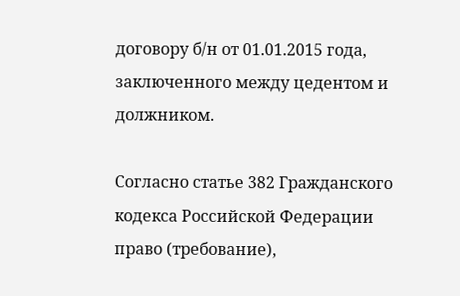договору б/н от 01.01.2015 года, заключенного между цедентом и должником.

Согласно статье 382 Гражданского кодекса Российской Федерации право (требование),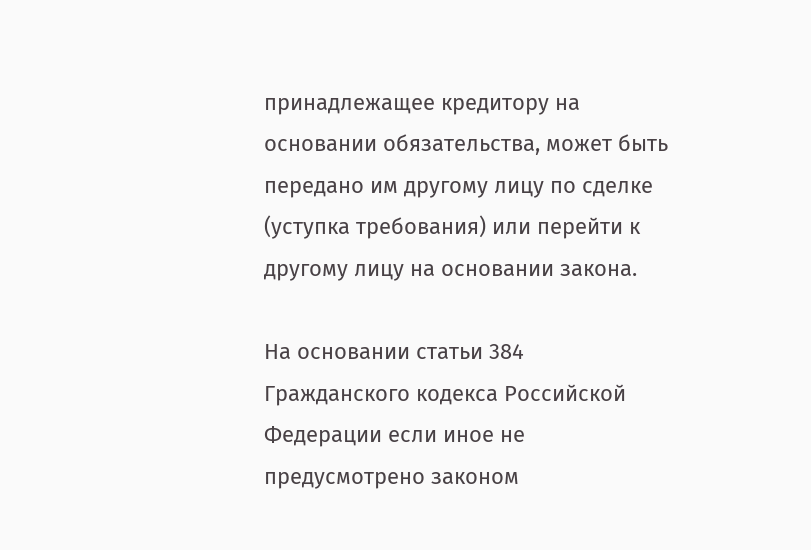принадлежащее кредитору на основании обязательства, может быть передано им другому лицу по сделке (уступка требования) или перейти к другому лицу на основании закона.

На основании статьи 384 Гражданского кодекса Российской Федерации если иное не предусмотрено законом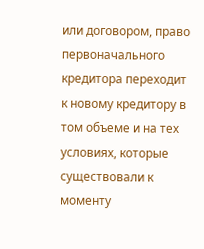или договором, право первоначального кредитора переходит к новому кредитору в том объеме и на тех условиях, которые существовали к моменту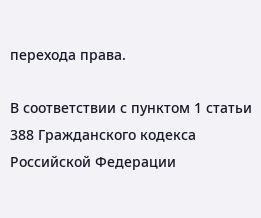перехода права.

В соответствии с пунктом 1 статьи 388 Гражданского кодекса Российской Федерации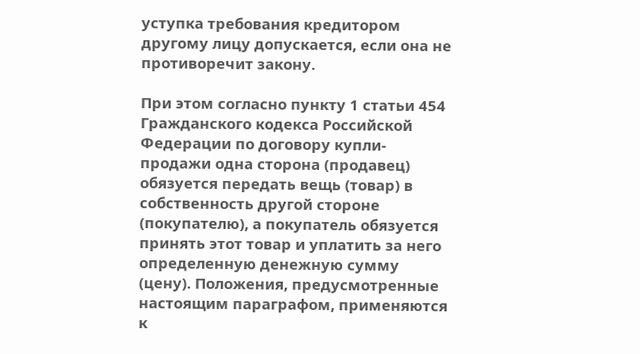уступка требования кредитором другому лицу допускается, если она не противоречит закону.

При этом согласно пункту 1 статьи 454 Гражданского кодекса Российской Федерации по договору купли-продажи одна сторона (продавец) обязуется передать вещь (товар) в собственность другой стороне (покупателю), а покупатель обязуется принять этот товар и уплатить за него определенную денежную сумму (цену). Положения, предусмотренные настоящим параграфом, применяются к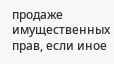продаже имущественных прав, если иное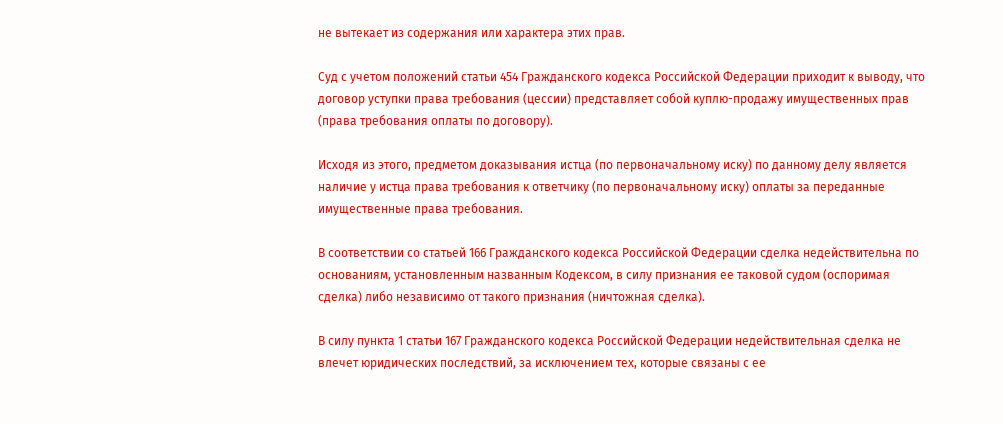не вытекает из содержания или характера этих прав.

Суд с учетом положений статьи 454 Гражданского кодекса Российской Федерации приходит к выводу, что договор уступки права требования (цессии) представляет собой куплю-продажу имущественных прав (права требования оплаты по договору).

Исходя из этого, предметом доказывания истца (по первоначальному иску) по данному делу является наличие у истца права требования к ответчику (по первоначальному иску) оплаты за переданные имущественные права требования.

В соответствии со статьей 166 Гражданского кодекса Российской Федерации сделка недействительна по основаниям, установленным названным Кодексом, в силу признания ее таковой судом (оспоримая сделка) либо независимо от такого признания (ничтожная сделка).

В силу пункта 1 статьи 167 Гражданского кодекса Российской Федерации недействительная сделка не влечет юридических последствий, за исключением тех, которые связаны с ее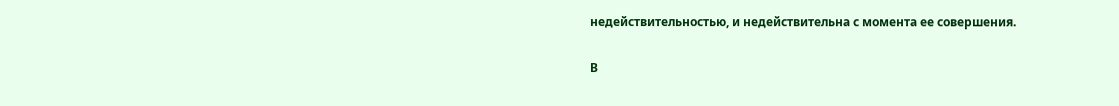недействительностью, и недействительна с момента ее совершения.

В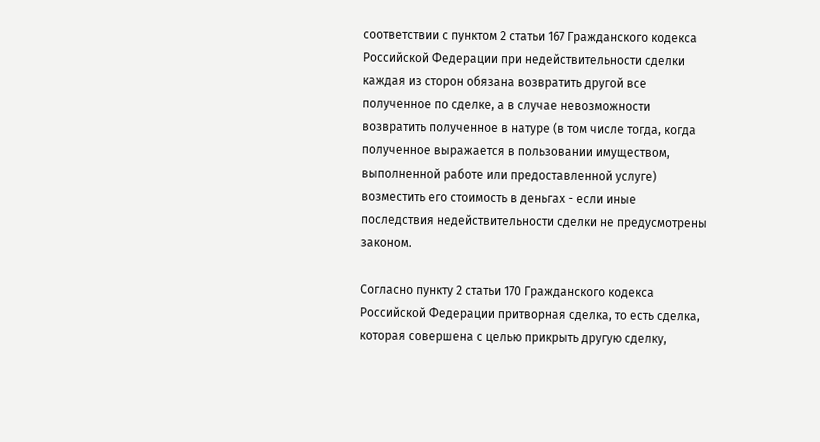соответствии с пунктом 2 статьи 167 Гражданского кодекса Российской Федерации при недействительности сделки каждая из сторон обязана возвратить другой все полученное по сделке, а в случае невозможности возвратить полученное в натуре (в том числе тогда, когда полученное выражается в пользовании имуществом, выполненной работе или предоставленной услуге) возместить его стоимость в деньгах - если иные последствия недействительности сделки не предусмотрены законом.

Согласно пункту 2 статьи 170 Гражданского кодекса Российской Федерации притворная сделка, то есть сделка, которая совершена с целью прикрыть другую сделку,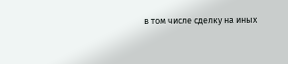в том числе сделку на иных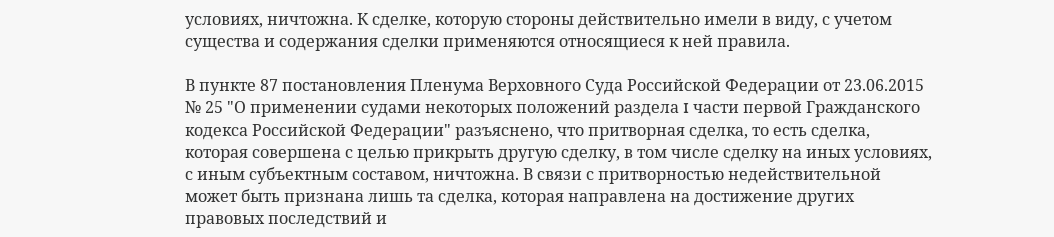условиях, ничтожна. К сделке, которую стороны действительно имели в виду, с учетом существа и содержания сделки применяются относящиеся к ней правила.

В пункте 87 постановления Пленума Верховного Суда Российской Федерации от 23.06.2015 № 25 "О применении судами некоторых положений раздела I части первой Гражданского кодекса Российской Федерации" разъяснено, что притворная сделка, то есть сделка, которая совершена с целью прикрыть другую сделку, в том числе сделку на иных условиях, с иным субъектным составом, ничтожна. В связи с притворностью недействительной может быть признана лишь та сделка, которая направлена на достижение других правовых последствий и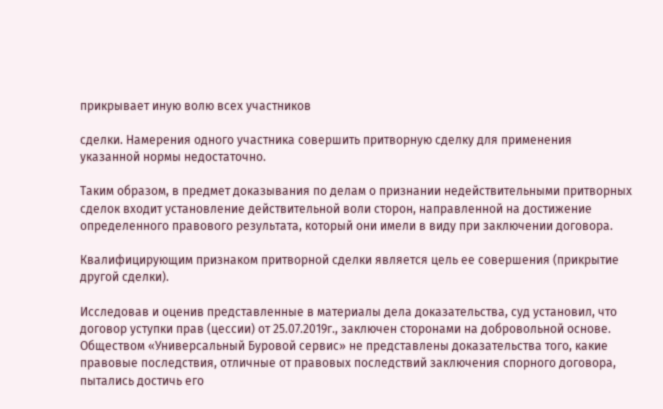прикрывает иную волю всех участников

сделки. Намерения одного участника совершить притворную сделку для применения указанной нормы недостаточно.

Таким образом, в предмет доказывания по делам о признании недействительными притворных сделок входит установление действительной воли сторон, направленной на достижение определенного правового результата, который они имели в виду при заключении договора.

Квалифицирующим признаком притворной сделки является цель ее совершения (прикрытие другой сделки).

Исследовав и оценив представленные в материалы дела доказательства, суд установил, что договор уступки прав (цессии) от 25.07.2019г., заключен сторонами на добровольной основе. Обществом «Универсальный Буровой сервис» не представлены доказательства того, какие правовые последствия, отличные от правовых последствий заключения спорного договора, пытались достичь его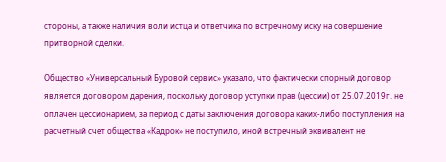стороны, а также наличия воли истца и ответчика по встречному иску на совершение притворной сделки.

Общество «Универсальный Буровой сервис» указало, что фактически спорный договор является договором дарения, поскольку договор уступки прав (цессии) от 25.07.2019г. не оплачен цессионарием, за период с даты заключения договора каких-либо поступления на расчетный счет общества «Кадрок» не поступило, иной встречный эквивалент не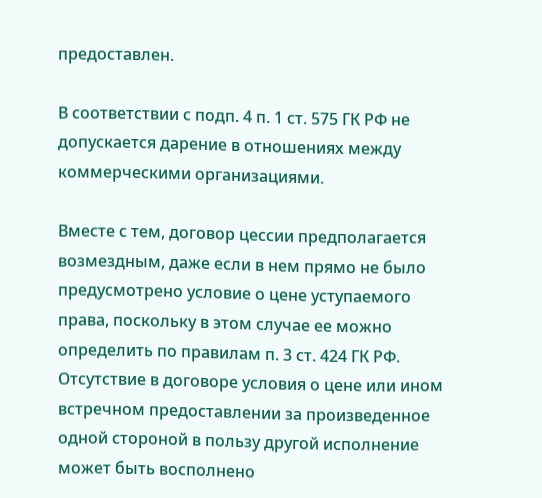предоставлен.

В соответствии с подп. 4 п. 1 ст. 575 ГК РФ не допускается дарение в отношениях между коммерческими организациями.

Вместе с тем, договор цессии предполагается возмездным, даже если в нем прямо не было предусмотрено условие о цене уступаемого права, поскольку в этом случае ее можно определить по правилам п. 3 ст. 424 ГК РФ. Отсутствие в договоре условия о цене или ином встречном предоставлении за произведенное одной стороной в пользу другой исполнение может быть восполнено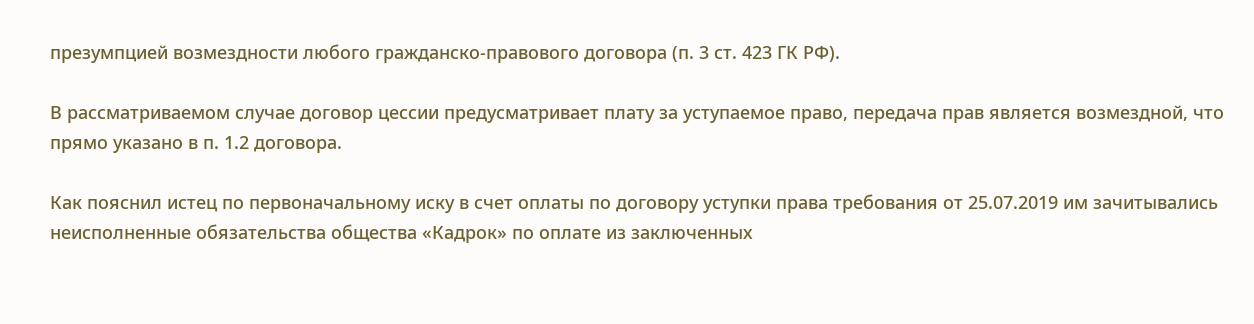презумпцией возмездности любого гражданско-правового договора (п. 3 ст. 423 ГК РФ).

В рассматриваемом случае договор цессии предусматривает плату за уступаемое право, передача прав является возмездной, что прямо указано в п. 1.2 договора.

Как пояснил истец по первоначальному иску в счет оплаты по договору уступки права требования от 25.07.2019 им зачитывались неисполненные обязательства общества «Кадрок» по оплате из заключенных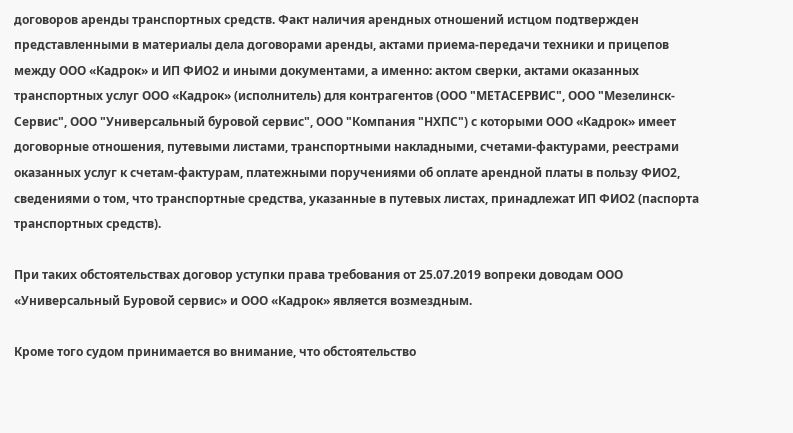договоров аренды транспортных средств. Факт наличия арендных отношений истцом подтвержден представленными в материалы дела договорами аренды, актами приема-передачи техники и прицепов между ООО «Кадрок» и ИП ФИО2 и иными документами, а именно: актом сверки, актами оказанных транспортных услуг ООО «Кадрок» (исполнитель) для контрагентов (ООО "МЕТАСЕРВИС", ООО "Мезелинск-Сервис", ООО "Универсальный буровой сервис", ООО "Компания "НХПС") с которыми ООО «Кадрок» имеет договорные отношения, путевыми листами, транспортными накладными, счетами-фактурами, реестрами оказанных услуг к счетам-фактурам, платежными поручениями об оплате арендной платы в пользу ФИО2, сведениями о том, что транспортные средства, указанные в путевых листах, принадлежат ИП ФИО2 (паспорта транспортных средств).

При таких обстоятельствах договор уступки права требования от 25.07.2019 вопреки доводам ООО «Универсальный Буровой сервис» и ООО «Кадрок» является возмездным.

Кроме того судом принимается во внимание, что обстоятельство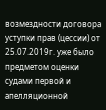возмездности договора уступки прав (цессии) от 25.07.2019г. уже было предметом оценки судами первой и апелляционной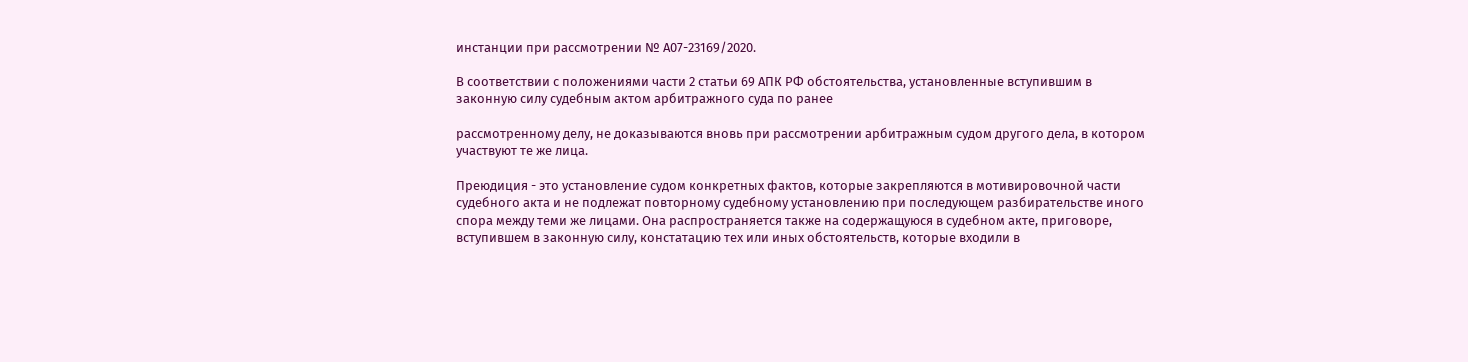инстанции при рассмотрении № А07-23169/2020.

В соответствии с положениями части 2 статьи 69 АПК РФ обстоятельства, установленные вступившим в законную силу судебным актом арбитражного суда по ранее

рассмотренному делу, не доказываются вновь при рассмотрении арбитражным судом другого дела, в котором участвуют те же лица.

Преюдиция - это установление судом конкретных фактов, которые закрепляются в мотивировочной части судебного акта и не подлежат повторному судебному установлению при последующем разбирательстве иного спора между теми же лицами. Она распространяется также на содержащуюся в судебном акте, приговоре, вступившем в законную силу, констатацию тех или иных обстоятельств, которые входили в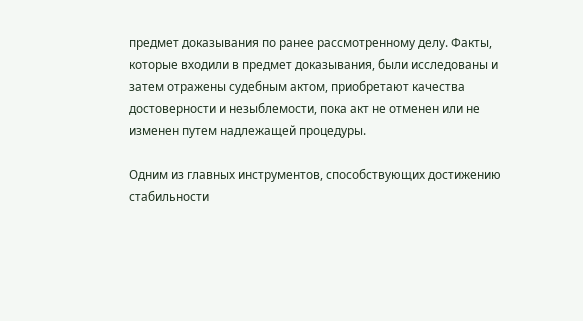предмет доказывания по ранее рассмотренному делу. Факты, которые входили в предмет доказывания, были исследованы и затем отражены судебным актом, приобретают качества достоверности и незыблемости, пока акт не отменен или не изменен путем надлежащей процедуры.

Одним из главных инструментов, способствующих достижению стабильности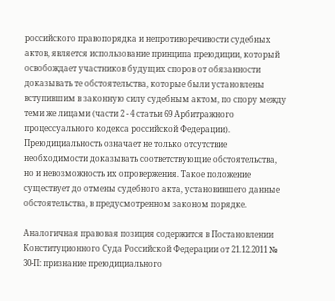российского правопорядка и непротиворечивости судебных актов, является использование принципа преюдиции, который освобождает участников будущих споров от обязанности доказывать те обстоятельства, которые были установлены вступившим в законную силу судебным актом, по спору между теми же лицами (части 2 - 4 статьи 69 Арбитражного процессуального кодекса российской Федерации). Преюдициальность означает не только отсутствие необходимости доказывать соответствующие обстоятельства, но и невозможность их опровержения. Такое положение существует до отмены судебного акта, установившего данные обстоятельства, в предусмотренном законом порядке.

Аналогичная правовая позиция содержится в Постановлении Конституционного Суда Российской Федерации от 21.12.2011 № 30-П: признание преюдициального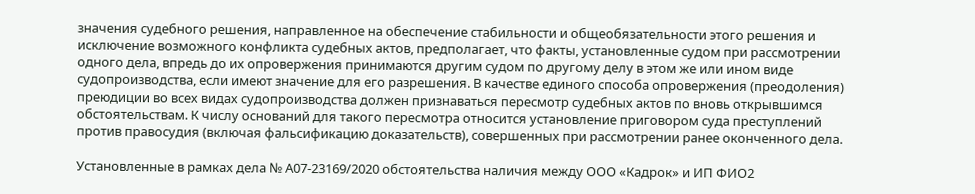значения судебного решения, направленное на обеспечение стабильности и общеобязательности этого решения и исключение возможного конфликта судебных актов, предполагает, что факты, установленные судом при рассмотрении одного дела, впредь до их опровержения принимаются другим судом по другому делу в этом же или ином виде судопроизводства, если имеют значение для его разрешения. В качестве единого способа опровержения (преодоления) преюдиции во всех видах судопроизводства должен признаваться пересмотр судебных актов по вновь открывшимся обстоятельствам. К числу оснований для такого пересмотра относится установление приговором суда преступлений против правосудия (включая фальсификацию доказательств), совершенных при рассмотрении ранее оконченного дела.

Установленные в рамках дела № А07-23169/2020 обстоятельства наличия между ООО «Кадрок» и ИП ФИО2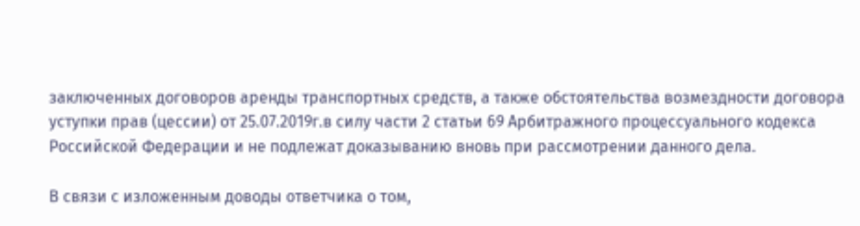заключенных договоров аренды транспортных средств, а также обстоятельства возмездности договора уступки прав (цессии) от 25.07.2019г.в силу части 2 статьи 69 Арбитражного процессуального кодекса Российской Федерации и не подлежат доказыванию вновь при рассмотрении данного дела.

В связи с изложенным доводы ответчика о том,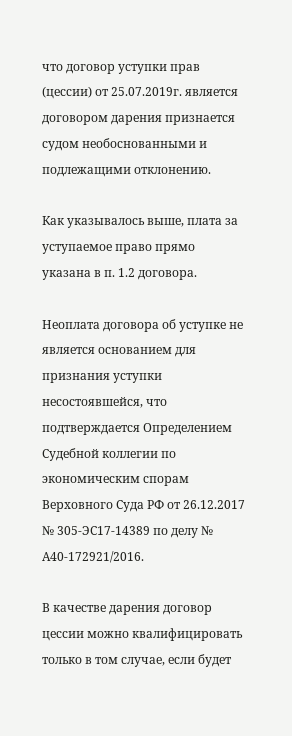что договор уступки прав (цессии) от 25.07.2019г. является договором дарения признается судом необоснованными и подлежащими отклонению.

Как указывалось выше, плата за уступаемое право прямо указана в п. 1.2 договора.

Неоплата договора об уступке не является основанием для признания уступки несостоявшейся, что подтверждается Определением Судебной коллегии по экономическим спорам Верховного Суда РФ от 26.12.2017 № 305-ЭС17-14389 по делу № А40-172921/2016.

В качестве дарения договор цессии можно квалифицировать только в том случае, если будет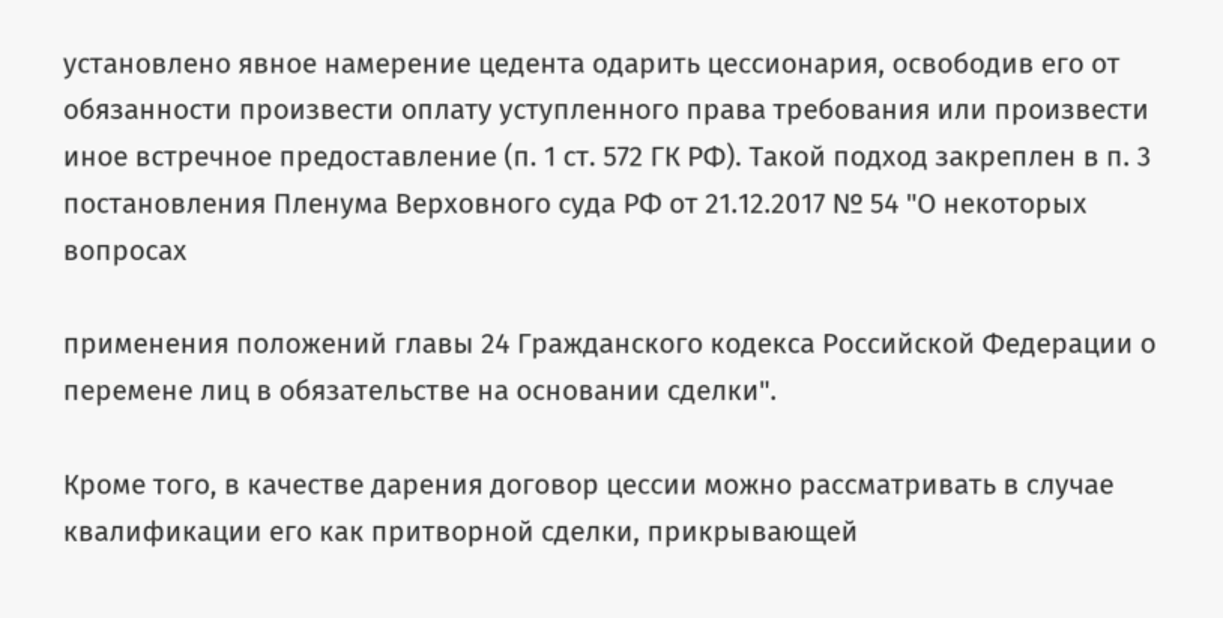установлено явное намерение цедента одарить цессионария, освободив его от обязанности произвести оплату уступленного права требования или произвести иное встречное предоставление (п. 1 ст. 572 ГК РФ). Такой подход закреплен в п. 3 постановления Пленума Верховного суда РФ от 21.12.2017 № 54 "О некоторых вопросах

применения положений главы 24 Гражданского кодекса Российской Федерации о перемене лиц в обязательстве на основании сделки".

Кроме того, в качестве дарения договор цессии можно рассматривать в случае квалификации его как притворной сделки, прикрывающей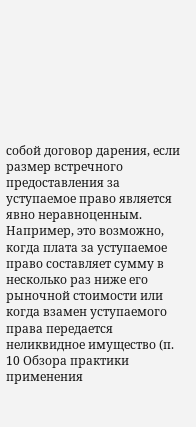собой договор дарения, если размер встречного предоставления за уступаемое право является явно неравноценным. Например, это возможно, когда плата за уступаемое право составляет сумму в несколько раз ниже его рыночной стоимости или когда взамен уступаемого права передается неликвидное имущество (п. 10 Обзора практики применения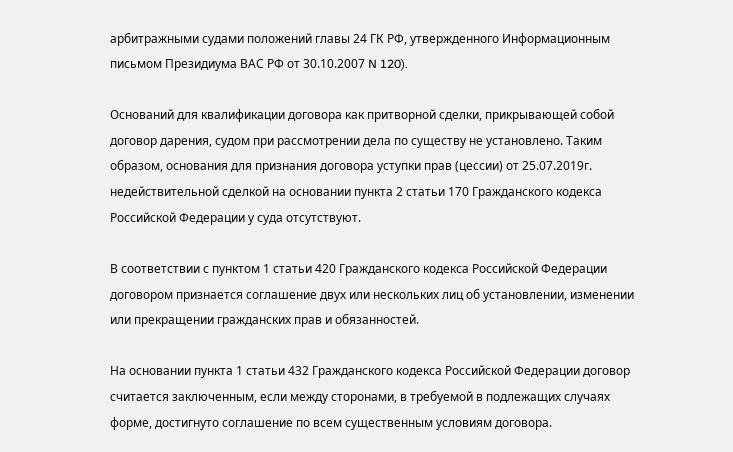арбитражными судами положений главы 24 ГК РФ, утвержденного Информационным письмом Президиума ВАС РФ от 30.10.2007 N 120).

Оснований для квалификации договора как притворной сделки, прикрывающей собой договор дарения, судом при рассмотрении дела по существу не установлено. Таким образом, основания для признания договора уступки прав (цессии) от 25.07.2019г. недействительной сделкой на основании пункта 2 статьи 170 Гражданского кодекса Российской Федерации у суда отсутствуют.

В соответствии с пунктом 1 статьи 420 Гражданского кодекса Российской Федерации договором признается соглашение двух или нескольких лиц об установлении, изменении или прекращении гражданских прав и обязанностей.

На основании пункта 1 статьи 432 Гражданского кодекса Российской Федерации договор считается заключенным, если между сторонами, в требуемой в подлежащих случаях форме, достигнуто соглашение по всем существенным условиям договора.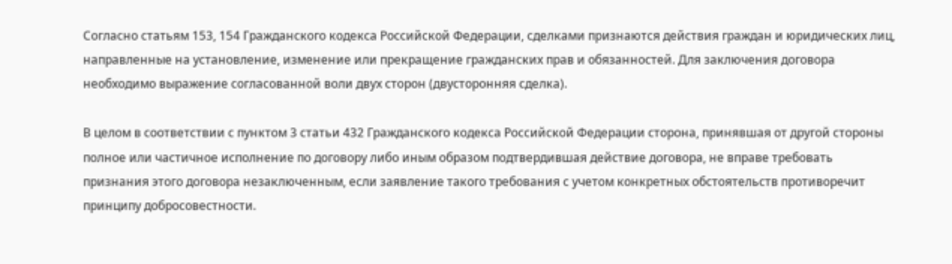Согласно статьям 153, 154 Гражданского кодекса Российской Федерации, сделками признаются действия граждан и юридических лиц, направленные на установление, изменение или прекращение гражданских прав и обязанностей. Для заключения договора необходимо выражение согласованной воли двух сторон (двусторонняя сделка).

В целом в соответствии с пунктом 3 статьи 432 Гражданского кодекса Российской Федерации сторона, принявшая от другой стороны полное или частичное исполнение по договору либо иным образом подтвердившая действие договора, не вправе требовать признания этого договора незаключенным, если заявление такого требования с учетом конкретных обстоятельств противоречит принципу добросовестности.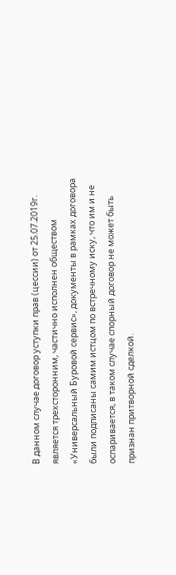В данном случае договор уступки прав (цессии) от 25.07.2019г. является трехсторонним, частично исполнен обществом «Универсальный Буровой сервис», документы в рамках договора были подписаны самим истцом по встречному иску, что им и не оспаривается, в таком случае спорный договор не может быть признан притворной сделкой.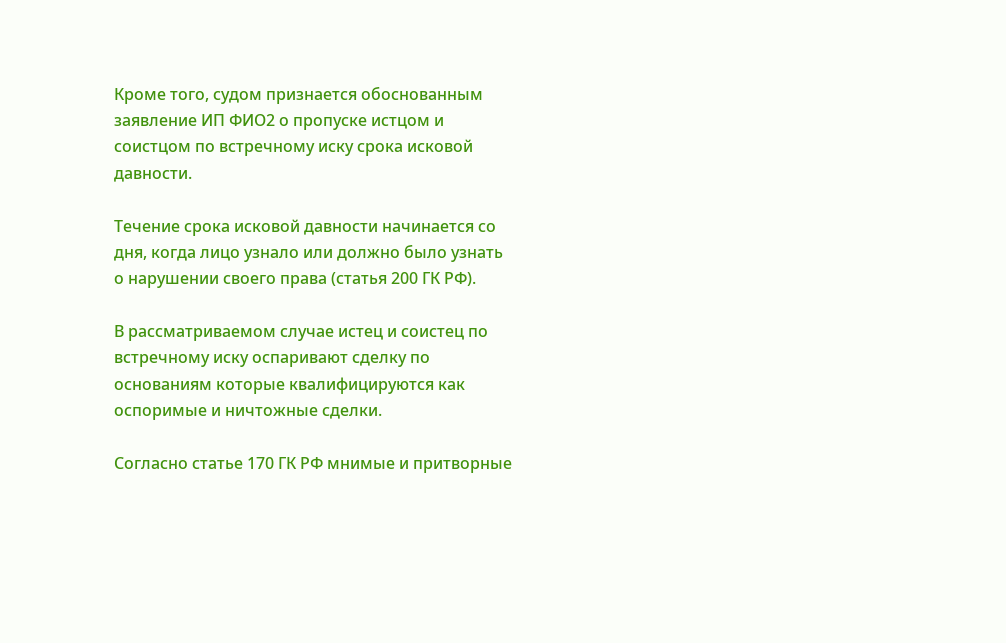Кроме того, судом признается обоснованным заявление ИП ФИО2 о пропуске истцом и соистцом по встречному иску срока исковой давности.

Течение срока исковой давности начинается со дня, когда лицо узнало или должно было узнать о нарушении своего права (статья 200 ГК РФ).

В рассматриваемом случае истец и соистец по встречному иску оспаривают сделку по основаниям которые квалифицируются как оспоримые и ничтожные сделки.

Согласно статье 170 ГК РФ мнимые и притворные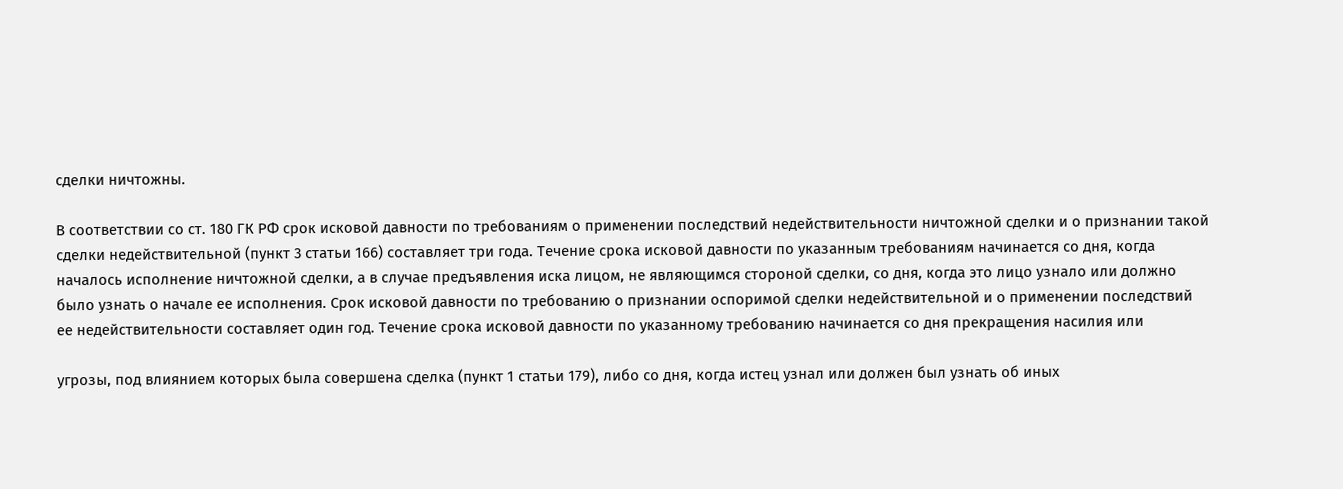сделки ничтожны.

В соответствии со ст. 180 ГК РФ срок исковой давности по требованиям о применении последствий недействительности ничтожной сделки и о признании такой сделки недействительной (пункт 3 статьи 166) составляет три года. Течение срока исковой давности по указанным требованиям начинается со дня, когда началось исполнение ничтожной сделки, а в случае предъявления иска лицом, не являющимся стороной сделки, со дня, когда это лицо узнало или должно было узнать о начале ее исполнения. Срок исковой давности по требованию о признании оспоримой сделки недействительной и о применении последствий ее недействительности составляет один год. Течение срока исковой давности по указанному требованию начинается со дня прекращения насилия или

угрозы, под влиянием которых была совершена сделка (пункт 1 статьи 179), либо со дня, когда истец узнал или должен был узнать об иных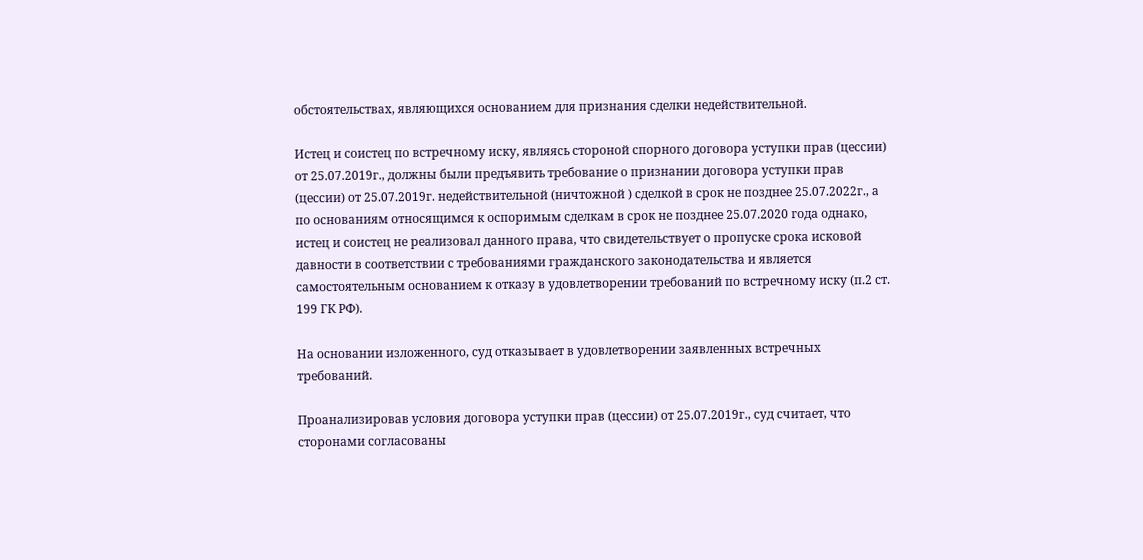обстоятельствах, являющихся основанием для признания сделки недействительной.

Истец и соистец по встречному иску, являясь стороной спорного договора уступки прав (цессии) от 25.07.2019г., должны были предъявить требование о признании договора уступки прав (цессии) от 25.07.2019г. недействительной (ничтожной ) сделкой в срок не позднее 25.07.2022г., а по основаниям относящимся к оспоримым сделкам в срок не позднее 25.07.2020 года однако, истец и соистец не реализовал данного права, что свидетельствует о пропуске срока исковой давности в соответствии с требованиями гражданского законодательства и является самостоятельным основанием к отказу в удовлетворении требований по встречному иску (п.2 ст. 199 ГК РФ).

На основании изложенного, суд отказывает в удовлетворении заявленных встречных требований.

Проанализировав условия договора уступки прав (цессии) от 25.07.2019г., суд считает, что сторонами согласованы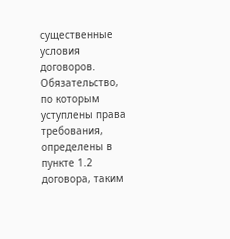существенные условия договоров. Обязательство, по которым уступлены права требования, определены в пункте 1.2 договора, таким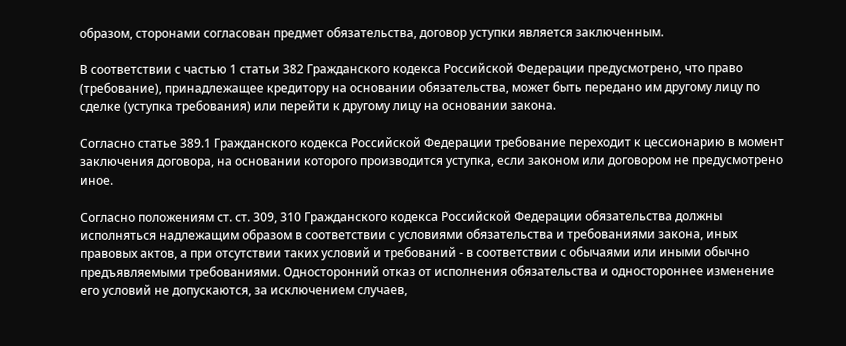образом, сторонами согласован предмет обязательства, договор уступки является заключенным.

В соответствии с частью 1 статьи 382 Гражданского кодекса Российской Федерации предусмотрено, что право (требование), принадлежащее кредитору на основании обязательства, может быть передано им другому лицу по сделке (уступка требования) или перейти к другому лицу на основании закона.

Согласно статье 389.1 Гражданского кодекса Российской Федерации требование переходит к цессионарию в момент заключения договора, на основании которого производится уступка, если законом или договором не предусмотрено иное.

Согласно положениям ст. ст. 309, 310 Гражданского кодекса Российской Федерации обязательства должны исполняться надлежащим образом в соответствии с условиями обязательства и требованиями закона, иных правовых актов, а при отсутствии таких условий и требований - в соответствии с обычаями или иными обычно предъявляемыми требованиями. Односторонний отказ от исполнения обязательства и одностороннее изменение его условий не допускаются, за исключением случаев,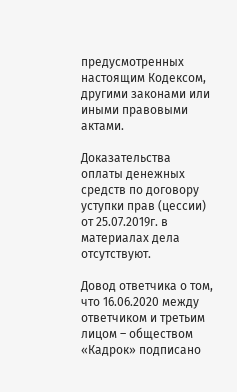предусмотренных настоящим Кодексом, другими законами или иными правовыми актами.

Доказательства оплаты денежных средств по договору уступки прав (цессии) от 25.07.2019г. в материалах дела отсутствуют.

Довод ответчика о том, что 16.06.2020 между ответчиком и третьим лицом – обществом «Кадрок» подписано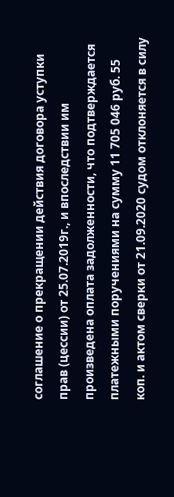соглашение о прекращении действия договора уступки прав (цессии) от 25.07.2019г., и впоследствии им произведена оплата задолженности, что подтверждается платежными поручениями на сумму 11 705 046 руб. 55 коп. и актом сверки от 21.09.2020 судом отклоняется в силу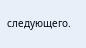следующего.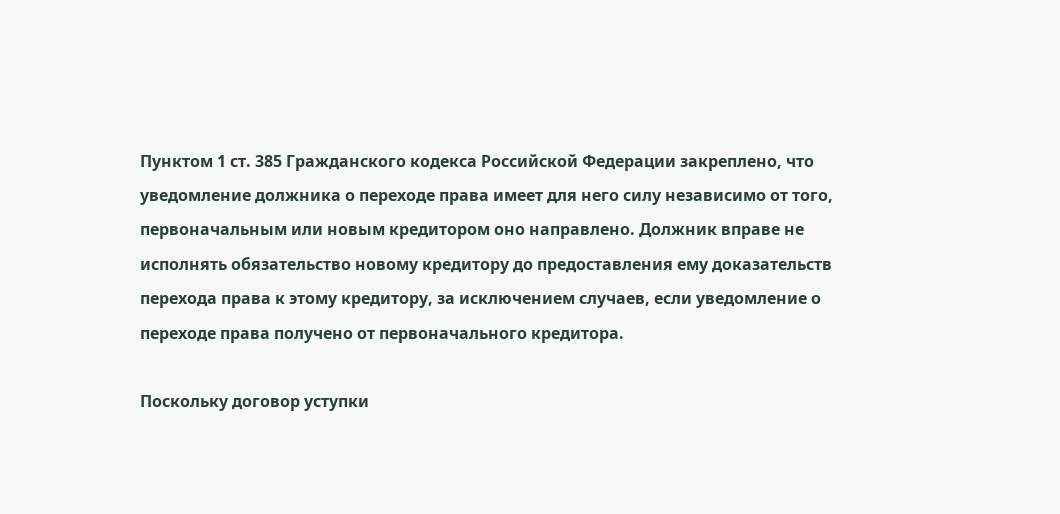Пунктом 1 ст. 385 Гражданского кодекса Российской Федерации закреплено, что уведомление должника о переходе права имеет для него силу независимо от того, первоначальным или новым кредитором оно направлено. Должник вправе не исполнять обязательство новому кредитору до предоставления ему доказательств перехода права к этому кредитору, за исключением случаев, если уведомление о переходе права получено от первоначального кредитора.

Поскольку договор уступки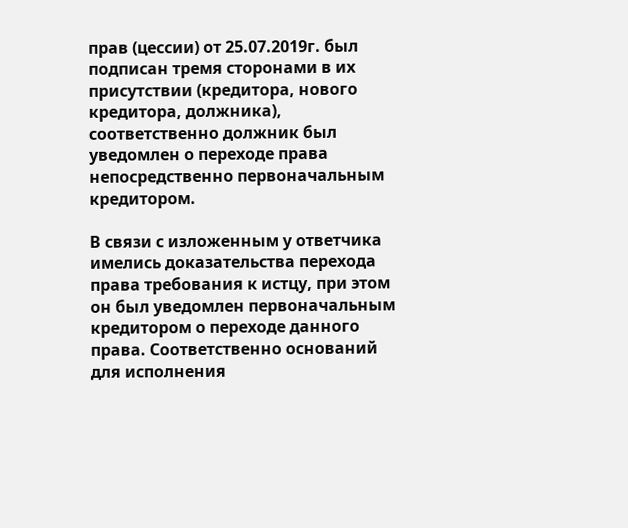прав (цессии) от 25.07.2019г. был подписан тремя сторонами в их присутствии (кредитора, нового кредитора, должника), соответственно должник был уведомлен о переходе права непосредственно первоначальным кредитором.

В связи с изложенным у ответчика имелись доказательства перехода права требования к истцу, при этом он был уведомлен первоначальным кредитором о переходе данного права. Соответственно оснований для исполнения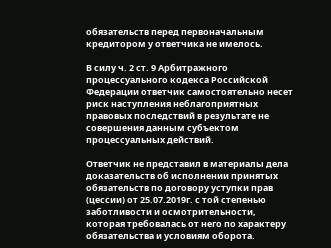обязательств перед первоначальным кредитором у ответчика не имелось.

В силу ч. 2 ст. 9 Арбитражного процессуального кодекса Российской Федерации ответчик самостоятельно несет риск наступления неблагоприятных правовых последствий в результате не совершения данным субъектом процессуальных действий.

Ответчик не представил в материалы дела доказательств об исполнении принятых обязательств по договору уступки прав (цессии) от 25.07.2019г. с той степенью заботливости и осмотрительности, которая требовалась от него по характеру обязательства и условиям оборота.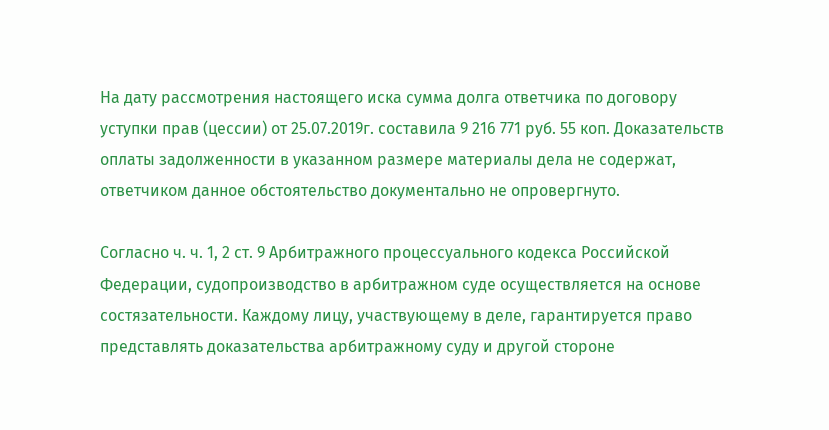На дату рассмотрения настоящего иска сумма долга ответчика по договору уступки прав (цессии) от 25.07.2019г. составила 9 216 771 руб. 55 коп. Доказательств оплаты задолженности в указанном размере материалы дела не содержат, ответчиком данное обстоятельство документально не опровергнуто.

Согласно ч. ч. 1, 2 ст. 9 Арбитражного процессуального кодекса Российской Федерации, судопроизводство в арбитражном суде осуществляется на основе состязательности. Каждому лицу, участвующему в деле, гарантируется право представлять доказательства арбитражному суду и другой стороне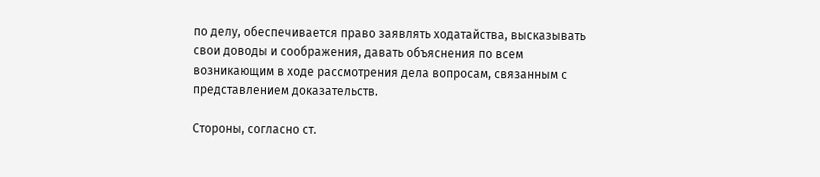по делу, обеспечивается право заявлять ходатайства, высказывать свои доводы и соображения, давать объяснения по всем возникающим в ходе рассмотрения дела вопросам, связанным с представлением доказательств.

Стороны, согласно ст.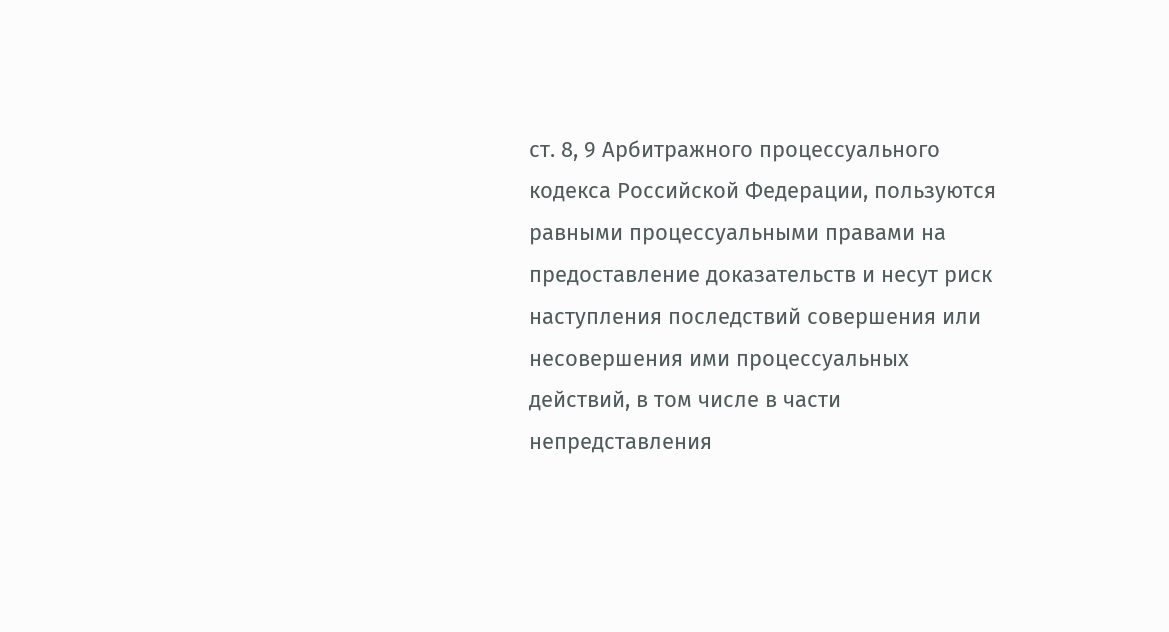ст. 8, 9 Арбитражного процессуального кодекса Российской Федерации, пользуются равными процессуальными правами на предоставление доказательств и несут риск наступления последствий совершения или несовершения ими процессуальных действий, в том числе в части непредставления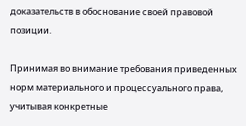доказательств в обоснование своей правовой позиции.

Принимая во внимание требования приведенных норм материального и процессуального права, учитывая конкретные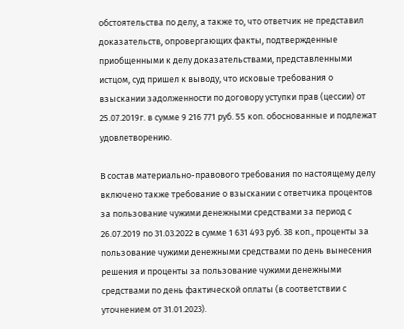обстоятельства по делу, а также то, что ответчик не представил доказательств, опровергающих факты, подтвержденные приобщенными к делу доказательствами, представленными истцом, суд пришел к выводу, что исковые требования о взыскании задолженности по договору уступки прав (цессии) от 25.07.2019г. в сумме 9 216 771 руб. 55 коп. обоснованные и подлежат удовлетворению.

В состав материально-правового требования по настоящему делу включено также требование о взыскании с ответчика процентов за пользование чужими денежными средствами за период с 26.07.2019 по 31.03.2022 в сумме 1 631 493 руб. 38 коп., проценты за пользование чужими денежными средствами по день вынесения решения и проценты за пользование чужими денежными средствами по день фактической оплаты (в соответствии с уточнением от 31.01.2023).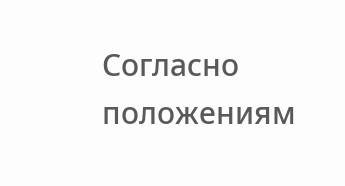Согласно положениям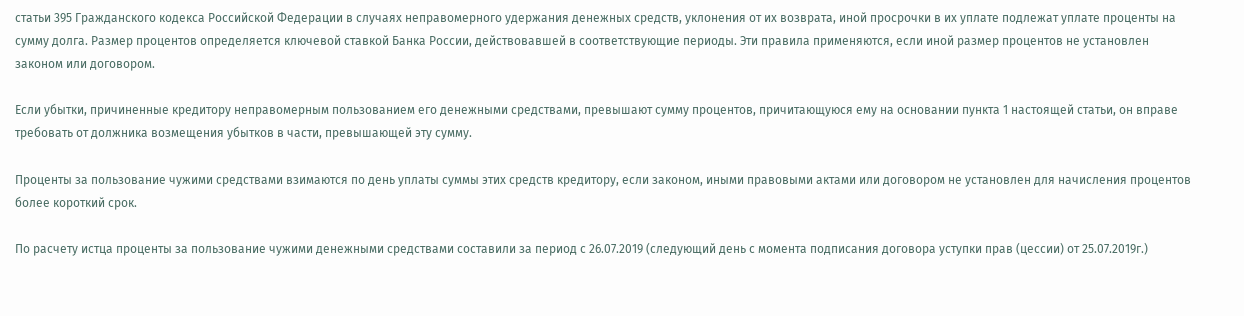статьи 395 Гражданского кодекса Российской Федерации в случаях неправомерного удержания денежных средств, уклонения от их возврата, иной просрочки в их уплате подлежат уплате проценты на сумму долга. Размер процентов определяется ключевой ставкой Банка России, действовавшей в соответствующие периоды. Эти правила применяются, если иной размер процентов не установлен законом или договором.

Если убытки, причиненные кредитору неправомерным пользованием его денежными средствами, превышают сумму процентов, причитающуюся ему на основании пункта 1 настоящей статьи, он вправе требовать от должника возмещения убытков в части, превышающей эту сумму.

Проценты за пользование чужими средствами взимаются по день уплаты суммы этих средств кредитору, если законом, иными правовыми актами или договором не установлен для начисления процентов более короткий срок.

По расчету истца проценты за пользование чужими денежными средствами составили за период с 26.07.2019 (следующий день с момента подписания договора уступки прав (цессии) от 25.07.2019г.)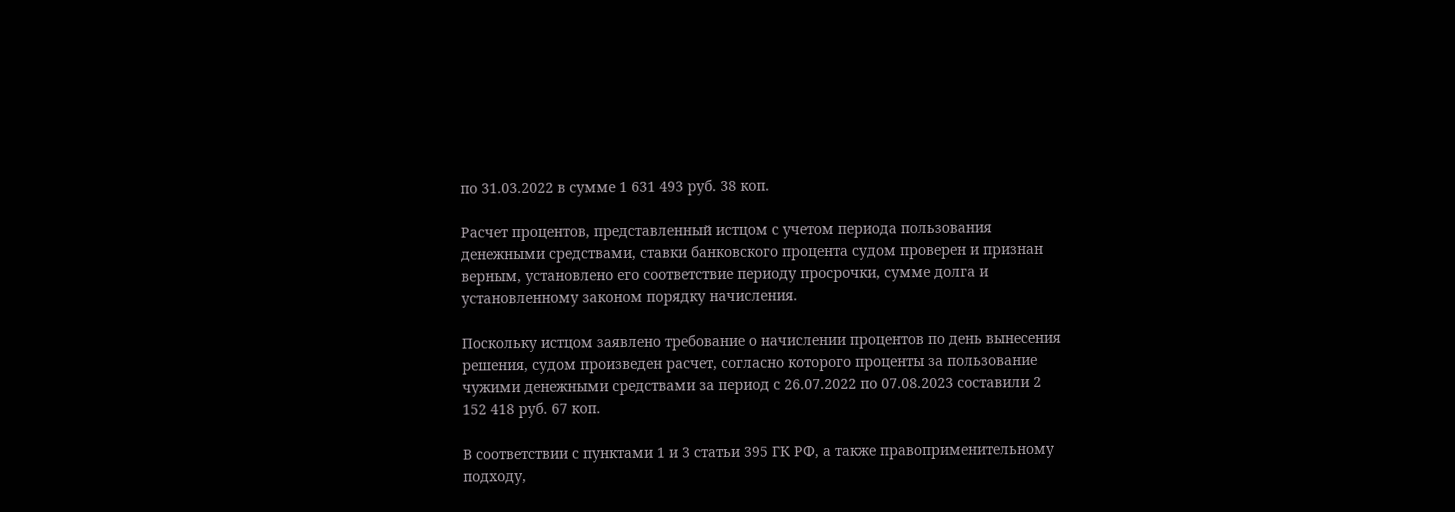по 31.03.2022 в сумме 1 631 493 руб. 38 коп.

Расчет процентов, представленный истцом с учетом периода пользования денежными средствами, ставки банковского процента судом проверен и признан верным, установлено его соответствие периоду просрочки, сумме долга и установленному законом порядку начисления.

Поскольку истцом заявлено требование о начислении процентов по день вынесения решения, судом произведен расчет, согласно которого проценты за пользование чужими денежными средствами за период с 26.07.2022 по 07.08.2023 составили 2 152 418 руб. 67 коп.

В соответствии с пунктами 1 и 3 статьи 395 ГК РФ, а также правоприменительному подходу,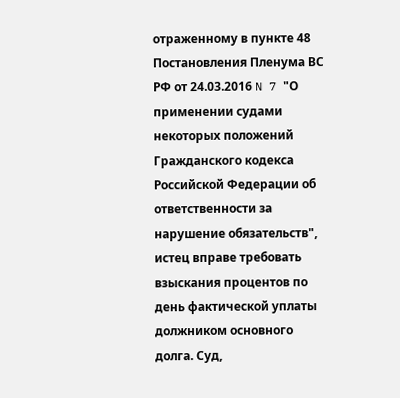отраженному в пункте 48 Постановления Пленума ВС РФ от 24.03.2016 N 7 "О применении судами некоторых положений Гражданского кодекса Российской Федерации об ответственности за нарушение обязательств", истец вправе требовать взыскания процентов по день фактической уплаты должником основного долга. Суд,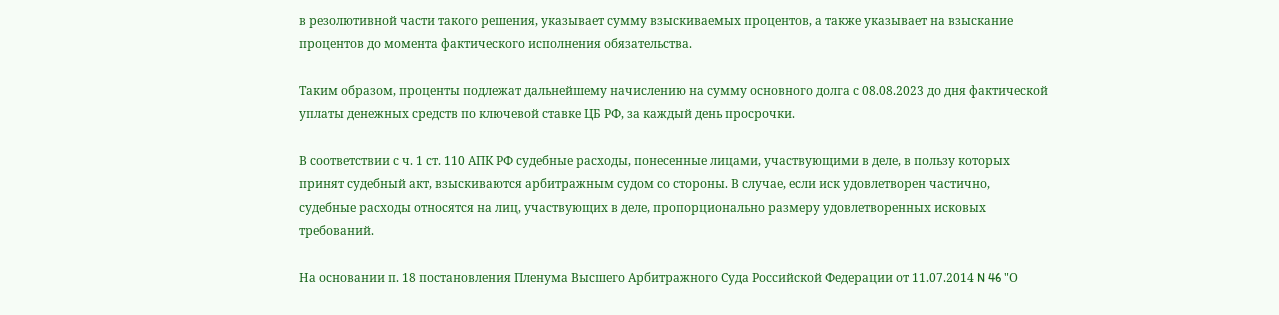в резолютивной части такого решения, указывает сумму взыскиваемых процентов, а также указывает на взыскание процентов до момента фактического исполнения обязательства.

Таким образом, проценты подлежат дальнейшему начислению на сумму основного долга с 08.08.2023 до дня фактической уплаты денежных средств по ключевой ставке ЦБ РФ, за каждый день просрочки.

В соответствии с ч. 1 ст. 110 АПК РФ судебные расходы, понесенные лицами, участвующими в деле, в пользу которых принят судебный акт, взыскиваются арбитражным судом со стороны. В случае, если иск удовлетворен частично, судебные расходы относятся на лиц, участвующих в деле, пропорционально размеру удовлетворенных исковых требований.

На основании п. 18 постановления Пленума Высшего Арбитражного Суда Российской Федерации от 11.07.2014 N 46 "О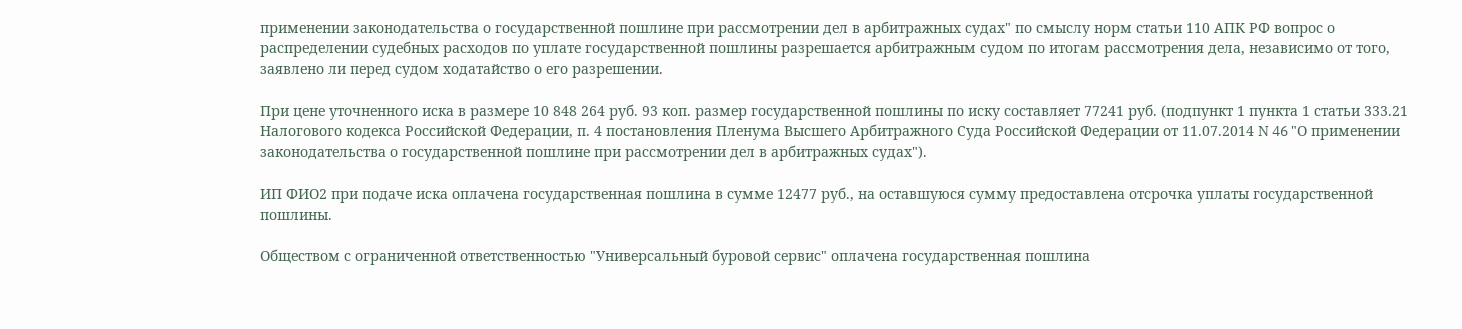применении законодательства о государственной пошлине при рассмотрении дел в арбитражных судах" по смыслу норм статьи 110 АПК РФ вопрос о распределении судебных расходов по уплате государственной пошлины разрешается арбитражным судом по итогам рассмотрения дела, независимо от того, заявлено ли перед судом ходатайство о его разрешении.

При цене уточненного иска в размере 10 848 264 руб. 93 коп. размер государственной пошлины по иску составляет 77241 руб. (подпункт 1 пункта 1 статьи 333.21 Налогового кодекса Российской Федерации, п. 4 постановления Пленума Высшего Арбитражного Суда Российской Федерации от 11.07.2014 N 46 "О применении законодательства о государственной пошлине при рассмотрении дел в арбитражных судах").

ИП ФИО2 при подаче иска оплачена государственная пошлина в сумме 12477 руб., на оставшуюся сумму предоставлена отсрочка уплаты государственной пошлины.

Обществом с ограниченной ответственностью "Универсальный буровой сервис" оплачена государственная пошлина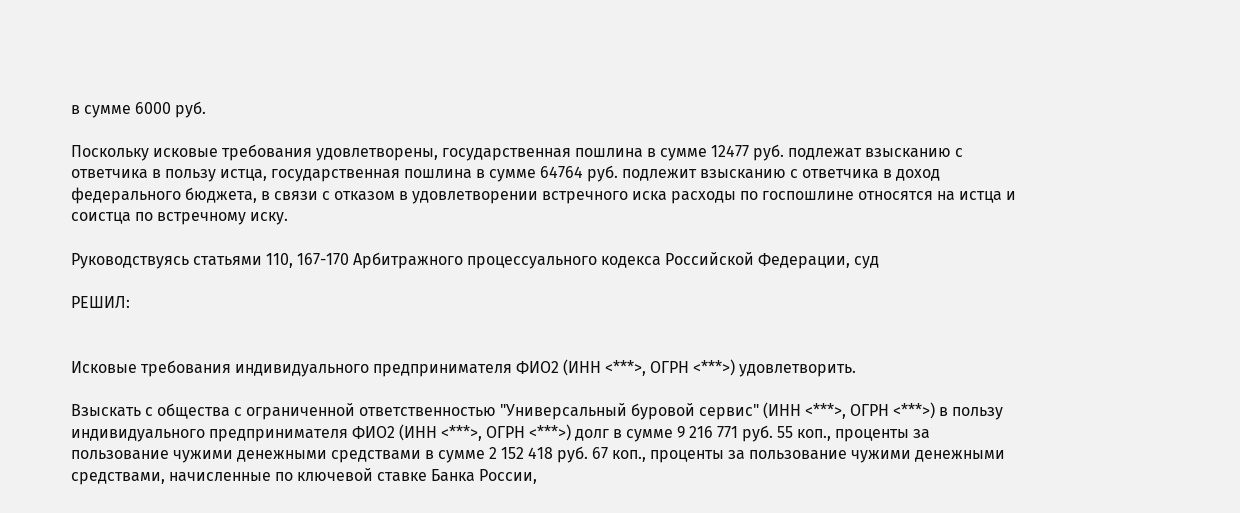в сумме 6000 руб.

Поскольку исковые требования удовлетворены, государственная пошлина в сумме 12477 руб. подлежат взысканию с ответчика в пользу истца, государственная пошлина в сумме 64764 руб. подлежит взысканию с ответчика в доход федерального бюджета, в связи с отказом в удовлетворении встречного иска расходы по госпошлине относятся на истца и соистца по встречному иску.

Руководствуясь статьями 110, 167-170 Арбитражного процессуального кодекса Российской Федерации, суд

РЕШИЛ:


Исковые требования индивидуального предпринимателя ФИО2 (ИНН <***>, ОГРН <***>) удовлетворить.

Взыскать с общества с ограниченной ответственностью "Универсальный буровой сервис" (ИНН <***>, ОГРН <***>) в пользу индивидуального предпринимателя ФИО2 (ИНН <***>, ОГРН <***>) долг в сумме 9 216 771 руб. 55 коп., проценты за пользование чужими денежными средствами в сумме 2 152 418 руб. 67 коп., проценты за пользование чужими денежными средствами, начисленные по ключевой ставке Банка России,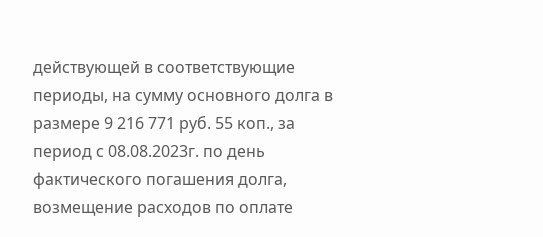действующей в соответствующие периоды, на сумму основного долга в размере 9 216 771 руб. 55 коп., за период с 08.08.2023г. по день фактического погашения долга, возмещение расходов по оплате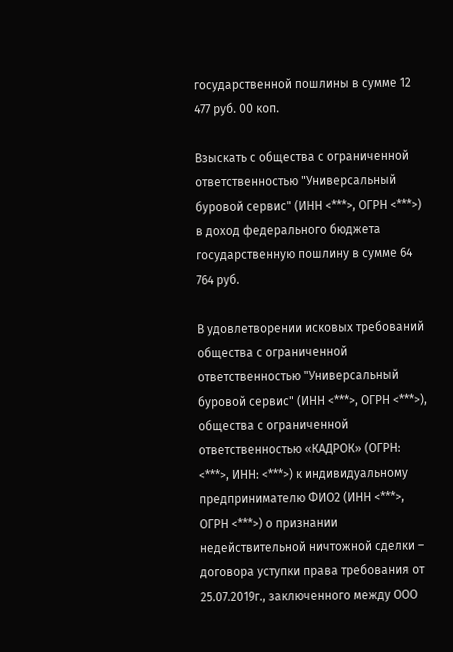государственной пошлины в сумме 12 477 руб. 00 коп.

Взыскать с общества с ограниченной ответственностью "Универсальный буровой сервис" (ИНН <***>, ОГРН <***>) в доход федерального бюджета государственную пошлину в сумме 64 764 руб.

В удовлетворении исковых требований общества с ограниченной ответственностью "Универсальный буровой сервис" (ИНН <***>, ОГРН <***>), общества с ограниченной ответственностью «КАДРОК» (ОГРН: <***>, ИНН: <***>) к индивидуальному предпринимателю ФИО2 (ИНН <***>, ОГРН <***>) о признании недействительной ничтожной сделки – договора уступки права требования от 25.07.2019г., заключенного между ООО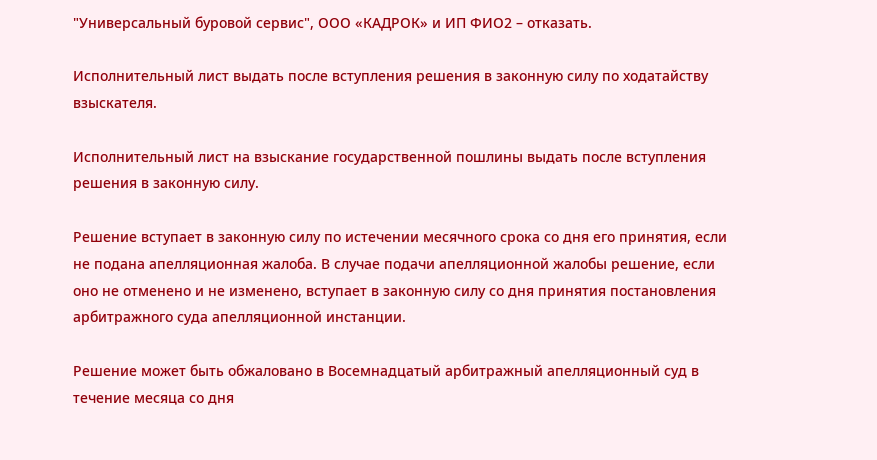"Универсальный буровой сервис", ООО «КАДРОК» и ИП ФИО2 – отказать.

Исполнительный лист выдать после вступления решения в законную силу по ходатайству взыскателя.

Исполнительный лист на взыскание государственной пошлины выдать после вступления решения в законную силу.

Решение вступает в законную силу по истечении месячного срока со дня его принятия, если не подана апелляционная жалоба. В случае подачи апелляционной жалобы решение, если оно не отменено и не изменено, вступает в законную силу со дня принятия постановления арбитражного суда апелляционной инстанции.

Решение может быть обжаловано в Восемнадцатый арбитражный апелляционный суд в течение месяца со дня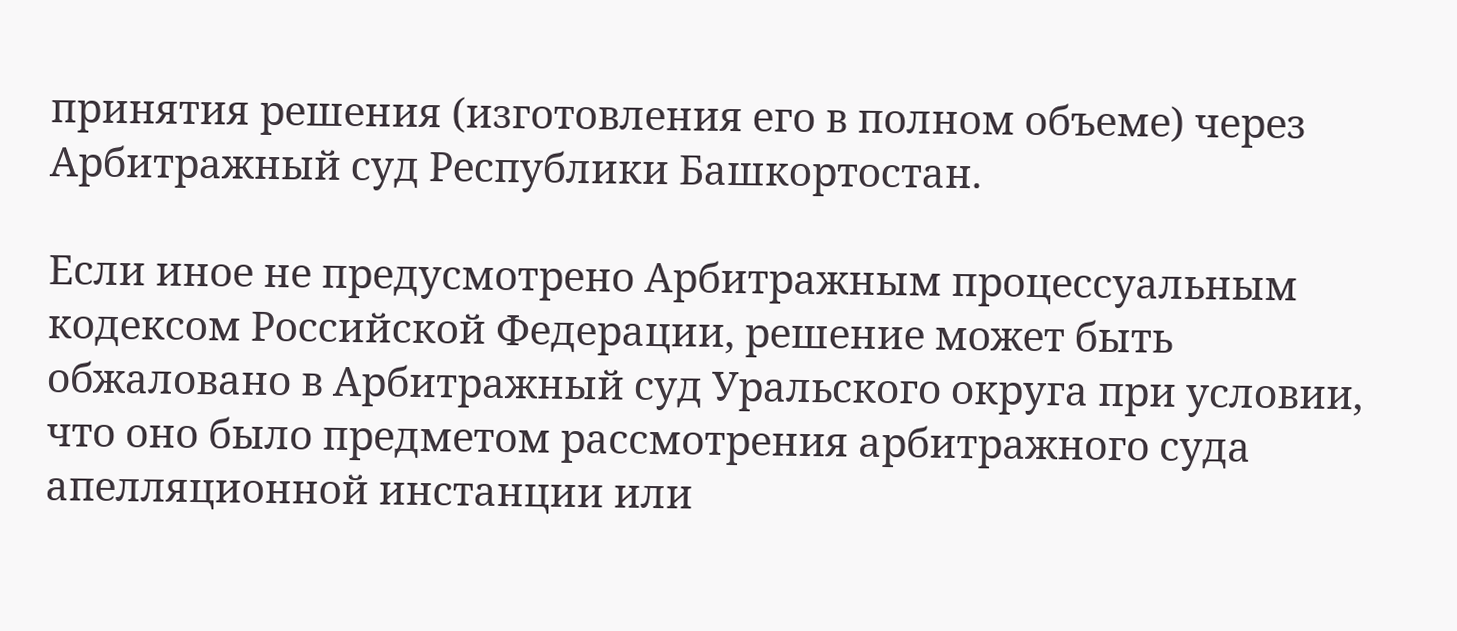принятия решения (изготовления его в полном объеме) через Арбитражный суд Республики Башкортостан.

Если иное не предусмотрено Арбитражным процессуальным кодексом Российской Федерации, решение может быть обжаловано в Арбитражный суд Уральского округа при условии, что оно было предметом рассмотрения арбитражного суда апелляционной инстанции или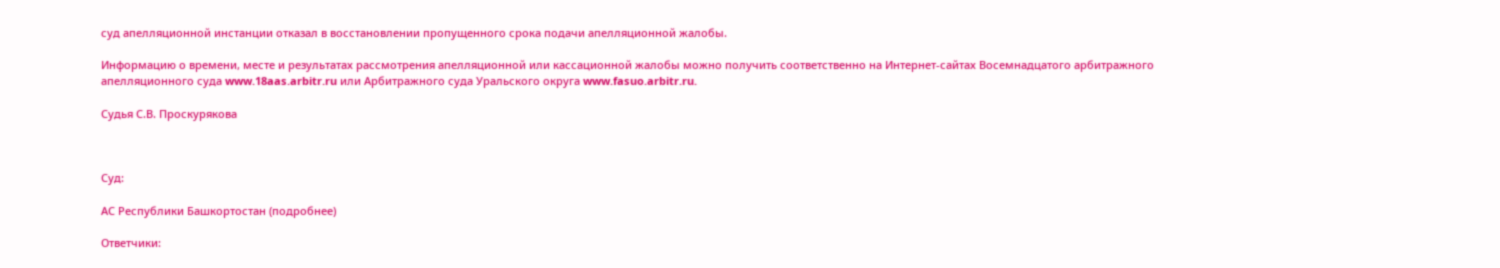суд апелляционной инстанции отказал в восстановлении пропущенного срока подачи апелляционной жалобы.

Информацию о времени, месте и результатах рассмотрения апелляционной или кассационной жалобы можно получить соответственно на Интернет-сайтах Восемнадцатого арбитражного апелляционного суда www.18aas.arbitr.ru или Арбитражного суда Уральского округа www.fasuo.arbitr.ru.

Судья С.В. Проскурякова



Суд:

АС Республики Башкортостан (подробнее)

Ответчики: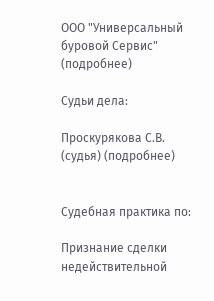ООО "Универсальный буровой Сервис" (подробнее)

Судьи дела:

Проскурякова С.В. (судья) (подробнее)


Судебная практика по:

Признание сделки недействительной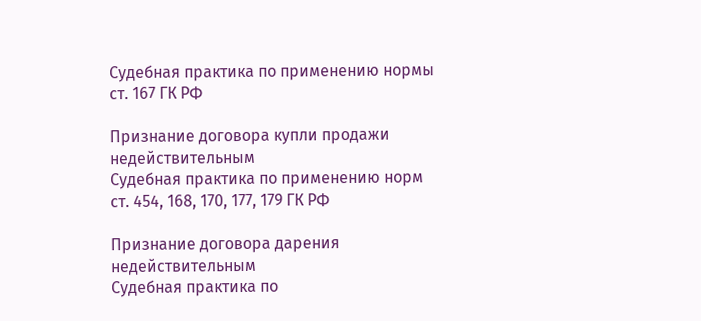Судебная практика по применению нормы ст. 167 ГК РФ

Признание договора купли продажи недействительным
Судебная практика по применению норм ст. 454, 168, 170, 177, 179 ГК РФ

Признание договора дарения недействительным
Судебная практика по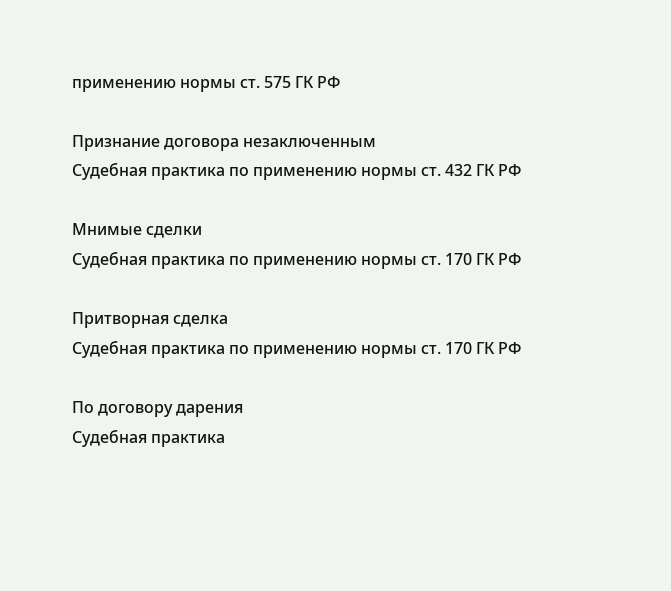применению нормы ст. 575 ГК РФ

Признание договора незаключенным
Судебная практика по применению нормы ст. 432 ГК РФ

Мнимые сделки
Судебная практика по применению нормы ст. 170 ГК РФ

Притворная сделка
Судебная практика по применению нормы ст. 170 ГК РФ

По договору дарения
Судебная практика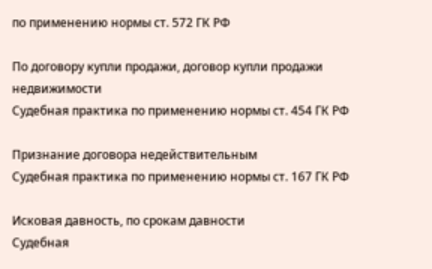по применению нормы ст. 572 ГК РФ

По договору купли продажи, договор купли продажи недвижимости
Судебная практика по применению нормы ст. 454 ГК РФ

Признание договора недействительным
Судебная практика по применению нормы ст. 167 ГК РФ

Исковая давность, по срокам давности
Судебная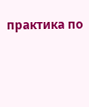практика по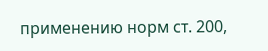применению норм ст. 200,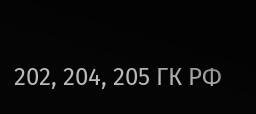202, 204, 205 ГК РФ